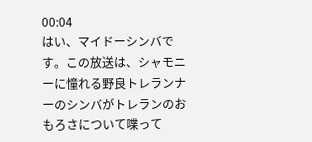00:04
はい、マイドーシンバです。この放送は、シャモニーに憧れる野良トレランナーのシンバがトレランのおもろさについて喋って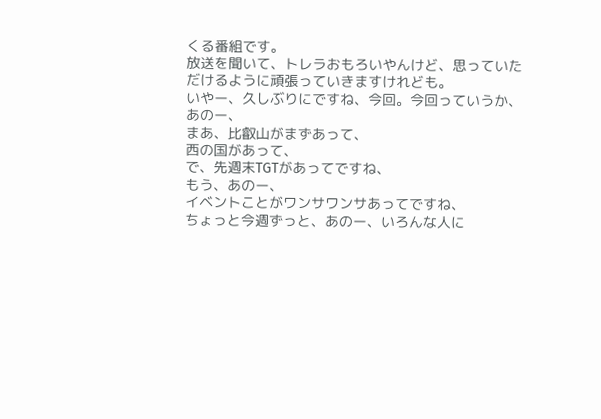くる番組です。
放送を聞いて、トレラおもろいやんけど、思っていただけるように頑張っていきますけれども。
いやー、久しぶりにですね、今回。今回っていうか、あのー、
まあ、比叡山がまずあって、
西の国があって、
で、先週末TGTがあってですね、
もう、あのー、
イベントことがワンサワンサあってですね、
ちょっと今週ずっと、あのー、いろんな人に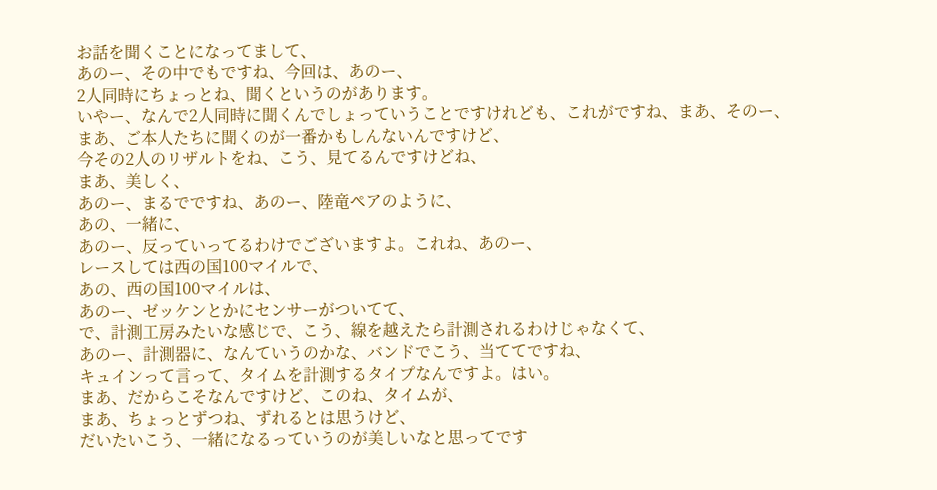お話を聞くことになってまして、
あのー、その中でもですね、今回は、あのー、
2人同時にちょっとね、聞くというのがあります。
いやー、なんで2人同時に聞くんでしょっていうことですけれども、これがですね、まあ、そのー、
まあ、ご本人たちに聞くのが一番かもしんないんですけど、
今その2人のリザルトをね、こう、見てるんですけどね、
まあ、美しく、
あのー、まるでですね、あのー、陸竜ペアのように、
あの、一緒に、
あのー、反っていってるわけでございますよ。これね、あのー、
レースしては西の国100マイルで、
あの、西の国100マイルは、
あのー、ゼッケンとかにセンサーがついてて、
で、計測工房みたいな感じで、こう、線を越えたら計測されるわけじゃなくて、
あのー、計測器に、なんていうのかな、バンドでこう、当ててですね、
キュインって言って、タイムを計測するタイプなんですよ。はい。
まあ、だからこそなんですけど、このね、タイムが、
まあ、ちょっとずつね、ずれるとは思うけど、
だいたいこう、一緒になるっていうのが美しいなと思ってです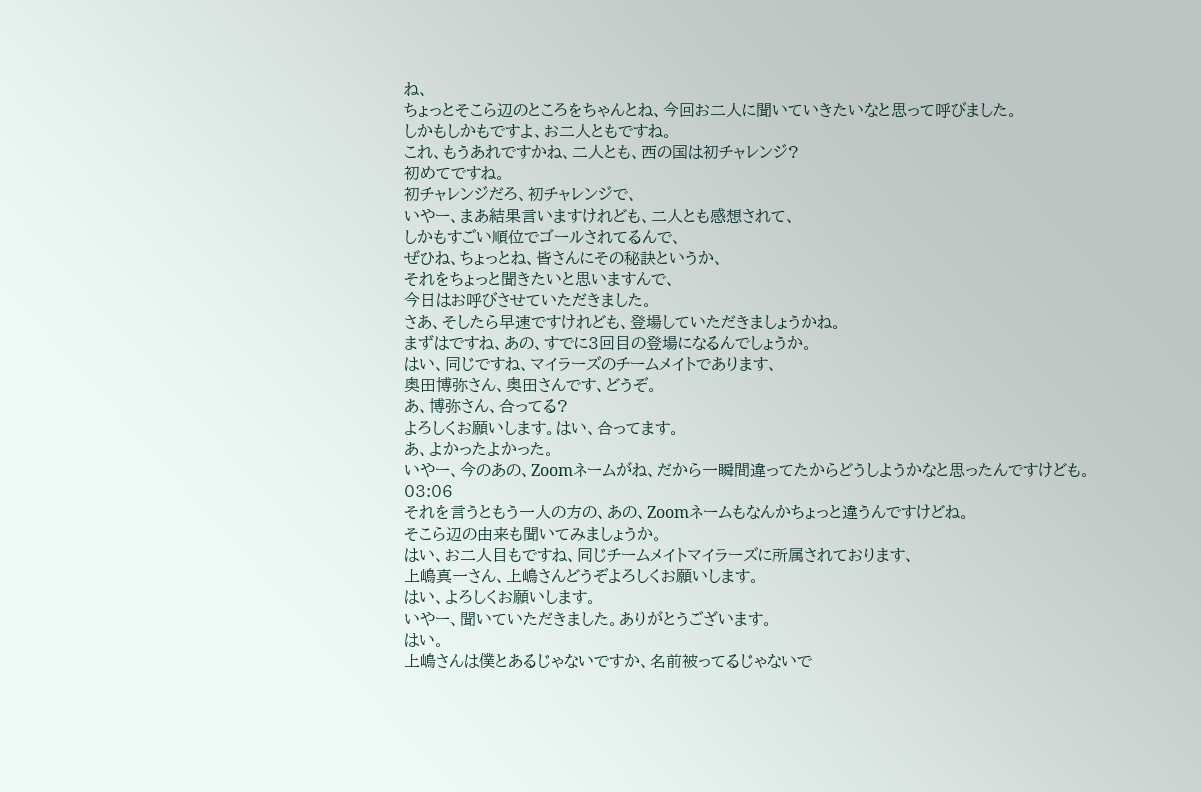ね、
ちょっとそこら辺のところをちゃんとね、今回お二人に聞いていきたいなと思って呼びました。
しかもしかもですよ、お二人ともですね。
これ、もうあれですかね、二人とも、西の国は初チャレンジ?
初めてですね。
初チャレンジだろ、初チャレンジで、
いやー、まあ結果言いますけれども、二人とも感想されて、
しかもすごい順位でゴールされてるんで、
ぜひね、ちょっとね、皆さんにその秘訣というか、
それをちょっと聞きたいと思いますんで、
今日はお呼びさせていただきました。
さあ、そしたら早速ですけれども、登場していただきましょうかね。
まずはですね、あの、すでに3回目の登場になるんでしょうか。
はい、同じですね、マイラーズのチームメイトであります、
奥田博弥さん、奥田さんです、どうぞ。
あ、博弥さん、合ってる?
よろしくお願いします。はい、合ってます。
あ、よかったよかった。
いやー、今のあの、Zoomネームがね、だから一瞬間違ってたからどうしようかなと思ったんですけども。
03:06
それを言うともう一人の方の、あの、Zoomネームもなんかちょっと違うんですけどね。
そこら辺の由来も聞いてみましょうか。
はい、お二人目もですね、同じチームメイトマイラーズに所属されております、
上嶋真一さん、上嶋さんどうぞよろしくお願いします。
はい、よろしくお願いします。
いやー、聞いていただきました。ありがとうございます。
はい。
上嶋さんは僕とあるじゃないですか、名前被ってるじゃないで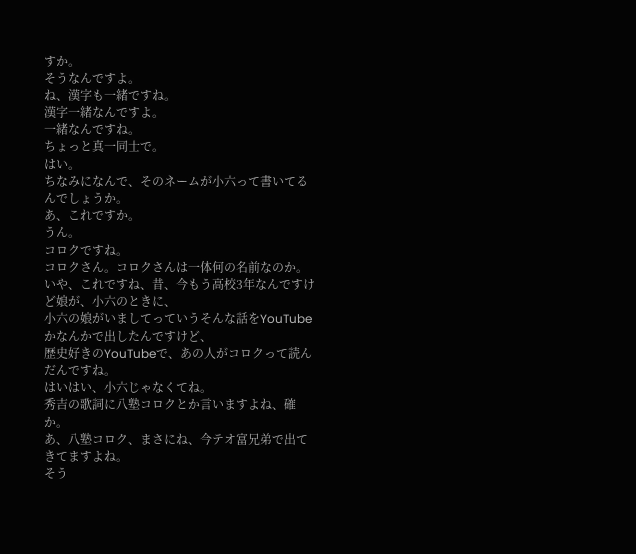すか。
そうなんですよ。
ね、漢字も一緒ですね。
漢字一緒なんですよ。
一緒なんですね。
ちょっと真一同士で。
はい。
ちなみになんで、そのネームが小六って書いてるんでしょうか。
あ、これですか。
うん。
コロクですね。
コロクさん。コロクさんは一体何の名前なのか。
いや、これですね、昔、今もう高校3年なんですけど娘が、小六のときに、
小六の娘がいましてっていうそんな話をYouTubeかなんかで出したんですけど、
歴史好きのYouTubeで、あの人がコロクって読んだんですね。
はいはい、小六じゃなくてね。
秀吉の歌詞に八塾コロクとか言いますよね、確か。
あ、八塾コロク、まさにね、今テオ富兄弟で出てきてますよね。
そう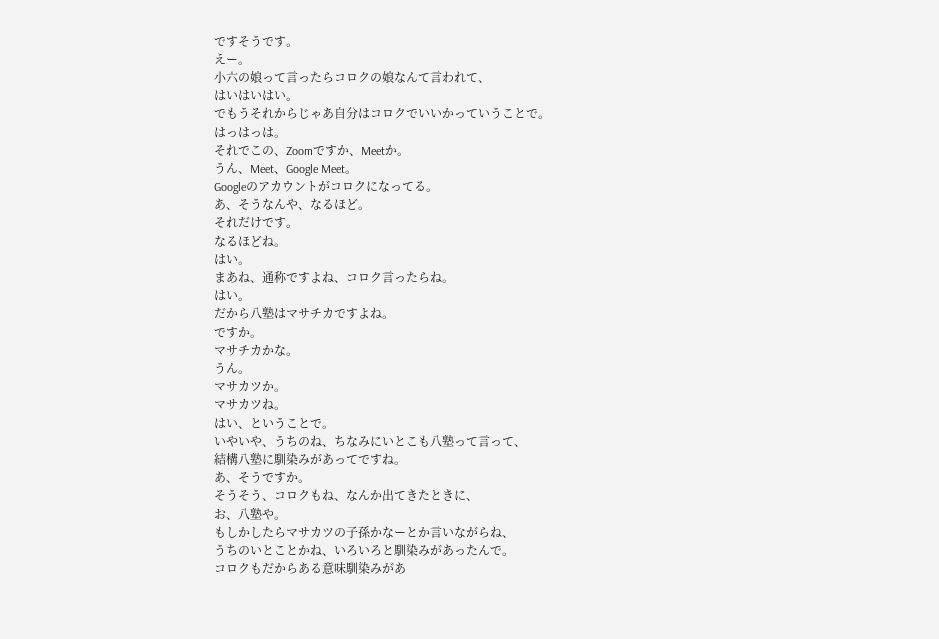ですそうです。
えー。
小六の娘って言ったらコロクの娘なんて言われて、
はいはいはい。
でもうそれからじゃあ自分はコロクでいいかっていうことで。
はっはっは。
それでこの、Zoomですか、Meetか。
うん、Meet、Google Meet。
Googleのアカウントがコロクになってる。
あ、そうなんや、なるほど。
それだけです。
なるほどね。
はい。
まあね、通称ですよね、コロク言ったらね。
はい。
だから八塾はマサチカですよね。
ですか。
マサチカかな。
うん。
マサカツか。
マサカツね。
はい、ということで。
いやいや、うちのね、ちなみにいとこも八塾って言って、
結構八塾に馴染みがあってですね。
あ、そうですか。
そうそう、コロクもね、なんか出てきたときに、
お、八塾や。
もしかしたらマサカツの子孫かなーとか言いながらね、
うちのいとことかね、いろいろと馴染みがあったんで。
コロクもだからある意味馴染みがあ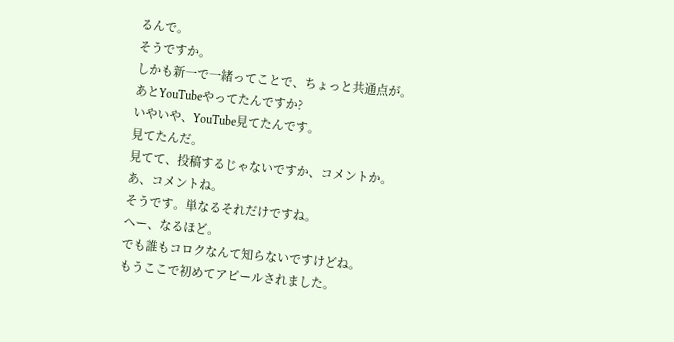るんで。
そうですか。
しかも新一で一緒ってことで、ちょっと共通点が。
あとYouTubeやってたんですか?
いやいや、YouTube見てたんです。
見てたんだ。
見てて、投稿するじゃないですか、コメントか。
あ、コメントね。
そうです。単なるそれだけですね。
へー、なるほど。
でも誰もコロクなんて知らないですけどね。
もうここで初めてアピールされました。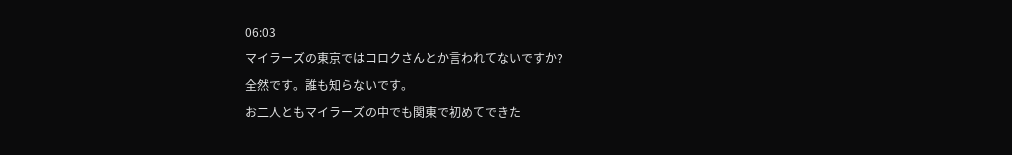06:03
マイラーズの東京ではコロクさんとか言われてないですか?
全然です。誰も知らないです。
お二人ともマイラーズの中でも関東で初めてできた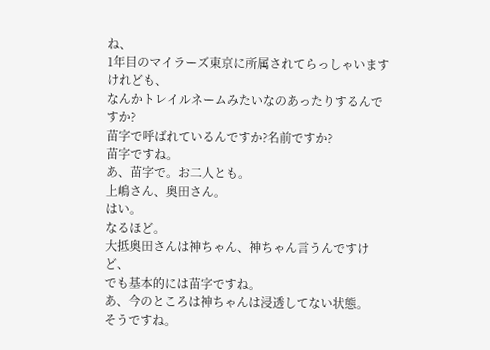ね、
1年目のマイラーズ東京に所属されてらっしゃいますけれども、
なんかトレイルネームみたいなのあったりするんですか?
苗字で呼ばれているんですか?名前ですか?
苗字ですね。
あ、苗字で。お二人とも。
上嶋さん、奥田さん。
はい。
なるほど。
大抵奥田さんは神ちゃん、神ちゃん言うんですけど、
でも基本的には苗字ですね。
あ、今のところは神ちゃんは浸透してない状態。
そうですね。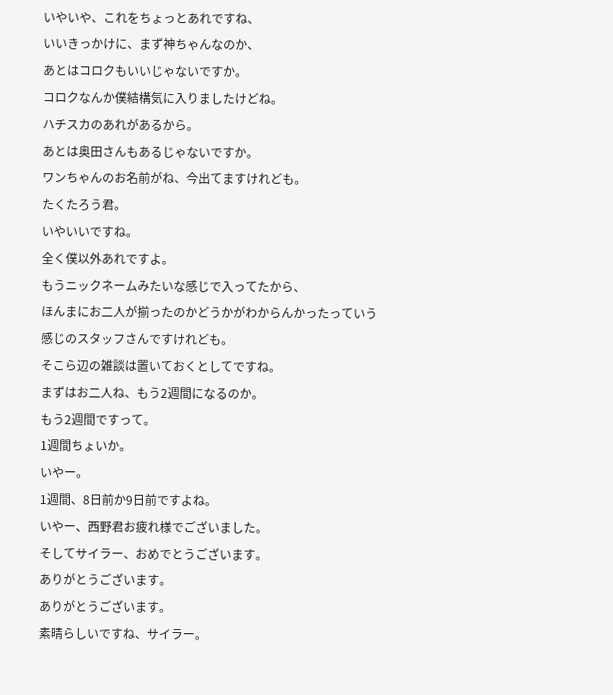いやいや、これをちょっとあれですね、
いいきっかけに、まず神ちゃんなのか、
あとはコロクもいいじゃないですか。
コロクなんか僕結構気に入りましたけどね。
ハチスカのあれがあるから。
あとは奥田さんもあるじゃないですか。
ワンちゃんのお名前がね、今出てますけれども。
たくたろう君。
いやいいですね。
全く僕以外あれですよ。
もうニックネームみたいな感じで入ってたから、
ほんまにお二人が揃ったのかどうかがわからんかったっていう感じのスタッフさんですけれども。
そこら辺の雑談は置いておくとしてですね。
まずはお二人ね、もう2週間になるのか。
もう2週間ですって。
1週間ちょいか。
いやー。
1週間、8日前か9日前ですよね。
いやー、西野君お疲れ様でございました。
そしてサイラー、おめでとうございます。
ありがとうございます。
ありがとうございます。
素晴らしいですね、サイラー。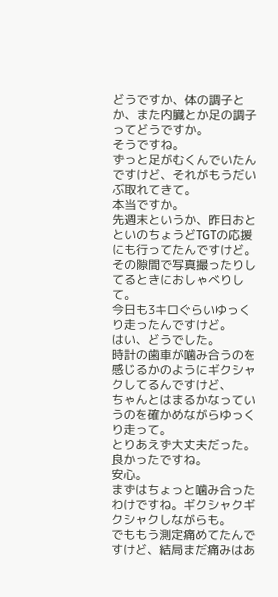どうですか、体の調子とか、また内臓とか足の調子ってどうですか。
そうですね。
ずっと足がむくんでいたんですけど、それがもうだいぶ取れてきて。
本当ですか。
先週末というか、昨日おとといのちょうどTGTの応援にも行ってたんですけど。
その隙間で写真撮ったりしてるときにおしゃべりして。
今日も3キロぐらいゆっくり走ったんですけど。
はい、どうでした。
時計の歯車が噛み合うのを感じるかのようにギクシャクしてるんですけど、
ちゃんとはまるかなっていうのを確かめながらゆっくり走って。
とりあえず大丈夫だった。
良かったですね。
安心。
まずはちょっと噛み合ったわけですね。ギクシャクギクシャクしながらも。
でももう測定痛めてたんですけど、結局まだ痛みはあ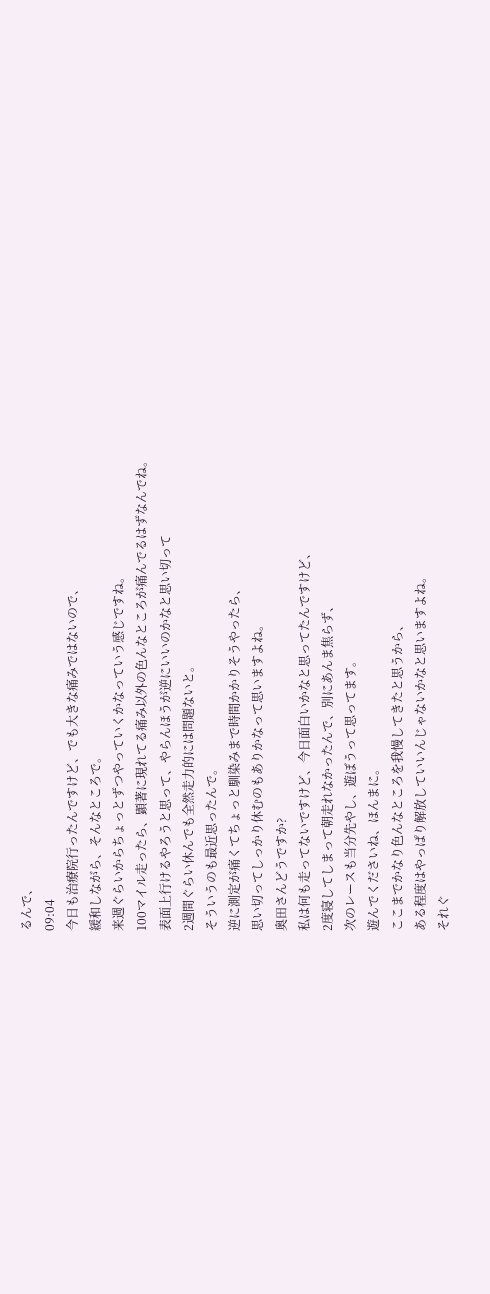るんで、
09:04
今日も治療院行ったんですけど、でも大きな痛みではないので、
緩和しながら、そんなところで。
来週ぐらいからちょっとずつやっていくかなっていう感じですね。
100マイル走ったら、顕著に現れてる痛み以外の色んなところが痛んでるはずなんでね。
表面上行けるやろうと思って、やらんほうが逆にいいのかなと思い切って
2週間ぐらい休んでも全然走力的には問題ないと。
そういうのも最近思ったんで。
逆に測定が痛くてちょっと馴染みまで時間かかりそうやったら、
思い切ってしっかり休むのもありかなって思いますよね。
奥田さんどうですか?
私は何も走ってないですけど、今日面白いかなと思ってたんですけど、
2度寝してしまって朝走れなかったんで、別にあんま焦らず、
次のレースも当分先やし、遊ぼうって思ってます。
遊んでくださいね、ほんまに。
ここまでかなり色んなところを我慢してきたと思うから、
ある程度はやっぱり解放していいんじゃないかなと思いますよね。
それぐ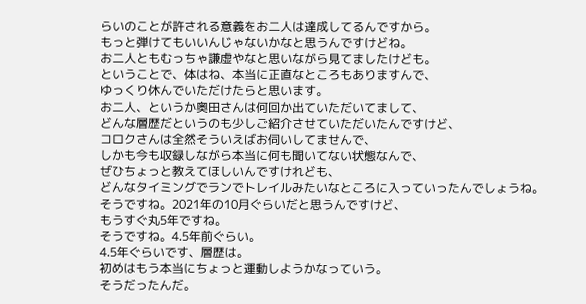らいのことが許される意義をお二人は達成してるんですから。
もっと弾けてもいいんじゃないかなと思うんですけどね。
お二人ともむっちゃ謙虚やなと思いながら見てましたけども。
ということで、体はね、本当に正直なところもありますんで、
ゆっくり休んでいただけたらと思います。
お二人、というか奥田さんは何回か出ていただいてまして、
どんな層歴だというのも少しご紹介させていただいたんですけど、
コロクさんは全然そういえばお伺いしてませんで、
しかも今も収録しながら本当に何も聞いてない状態なんで、
ぜひちょっと教えてほしいんですけれども、
どんなタイミングでランでトレイルみたいなところに入っていったんでしょうね。
そうですね。2021年の10月ぐらいだと思うんですけど、
もうすぐ丸5年ですね。
そうですね。4.5年前ぐらい。
4.5年ぐらいです、層歴は。
初めはもう本当にちょっと運動しようかなっていう。
そうだったんだ。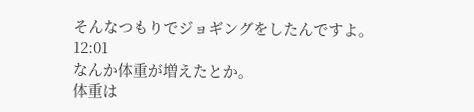そんなつもりでジョギングをしたんですよ。
12:01
なんか体重が増えたとか。
体重は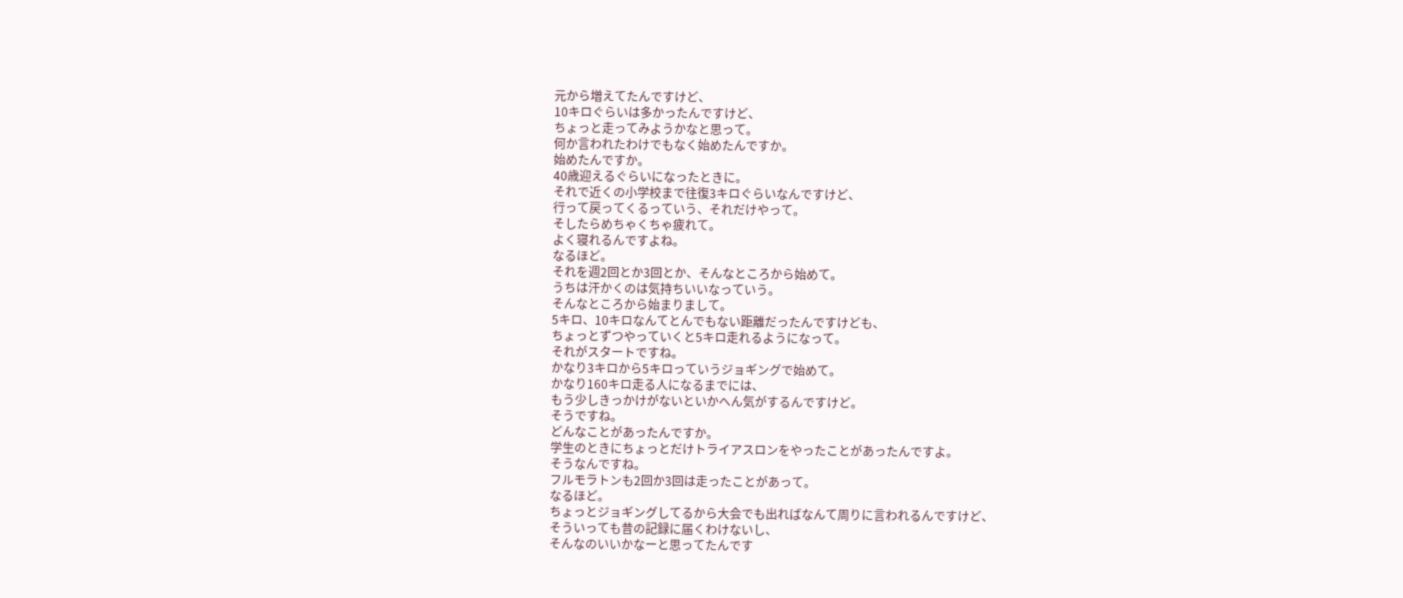元から増えてたんですけど、
10キロぐらいは多かったんですけど、
ちょっと走ってみようかなと思って。
何か言われたわけでもなく始めたんですか。
始めたんですか。
40歳迎えるぐらいになったときに。
それで近くの小学校まで往復3キロぐらいなんですけど、
行って戻ってくるっていう、それだけやって。
そしたらめちゃくちゃ疲れて。
よく寝れるんですよね。
なるほど。
それを週2回とか3回とか、そんなところから始めて。
うちは汗かくのは気持ちいいなっていう。
そんなところから始まりまして。
5キロ、10キロなんてとんでもない距離だったんですけども、
ちょっとずつやっていくと5キロ走れるようになって。
それがスタートですね。
かなり3キロから5キロっていうジョギングで始めて。
かなり160キロ走る人になるまでには、
もう少しきっかけがないといかへん気がするんですけど。
そうですね。
どんなことがあったんですか。
学生のときにちょっとだけトライアスロンをやったことがあったんですよ。
そうなんですね。
フルモラトンも2回か3回は走ったことがあって。
なるほど。
ちょっとジョギングしてるから大会でも出ればなんて周りに言われるんですけど、
そういっても昔の記録に届くわけないし、
そんなのいいかなーと思ってたんです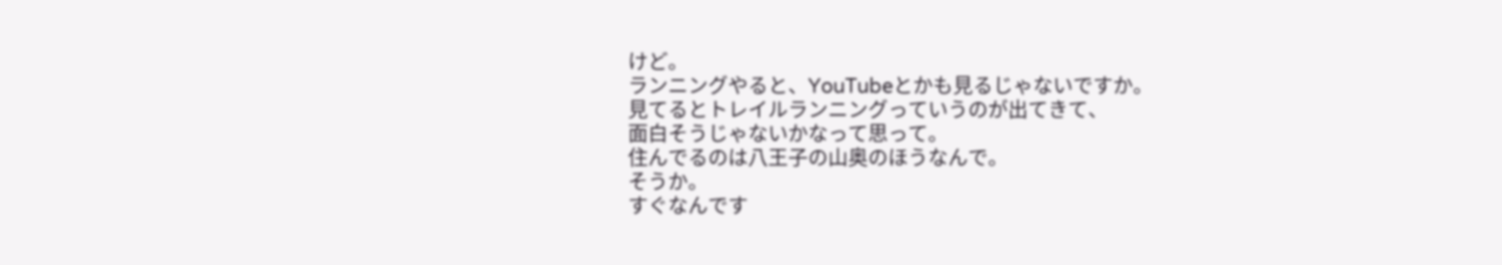けど。
ランニングやると、YouTubeとかも見るじゃないですか。
見てるとトレイルランニングっていうのが出てきて、
面白そうじゃないかなって思って。
住んでるのは八王子の山奥のほうなんで。
そうか。
すぐなんです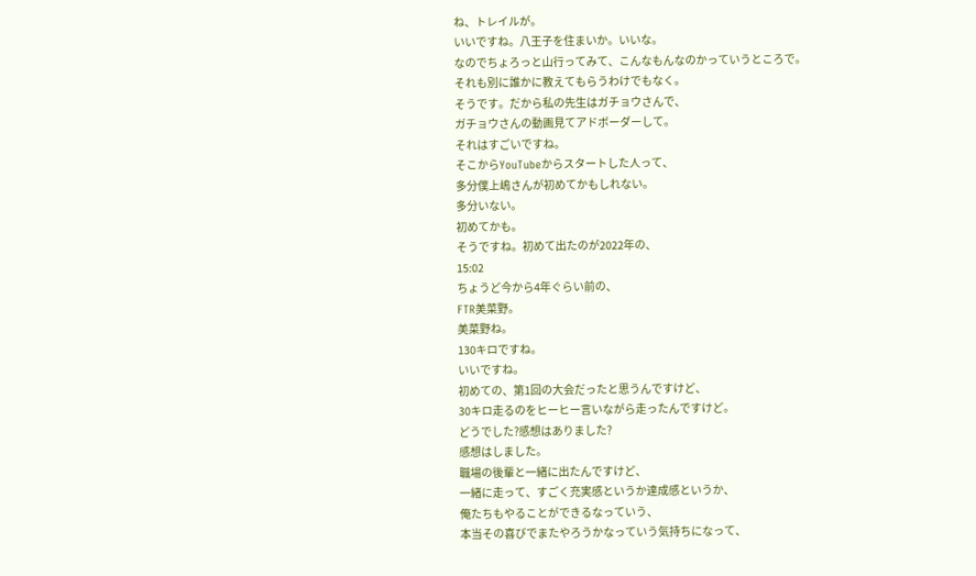ね、トレイルが。
いいですね。八王子を住まいか。いいな。
なのでちょろっと山行ってみて、こんなもんなのかっていうところで。
それも別に誰かに教えてもらうわけでもなく。
そうです。だから私の先生はガチョウさんで、
ガチョウさんの動画見てアドボーダーして。
それはすごいですね。
そこからYouTubeからスタートした人って、
多分僕上嶋さんが初めてかもしれない。
多分いない。
初めてかも。
そうですね。初めて出たのが2022年の、
15:02
ちょうど今から4年ぐらい前の、
FTR美菜野。
美菜野ね。
130キロですね。
いいですね。
初めての、第1回の大会だったと思うんですけど、
30キロ走るのをヒーヒー言いながら走ったんですけど。
どうでした?感想はありました?
感想はしました。
職場の後輩と一緒に出たんですけど、
一緒に走って、すごく充実感というか達成感というか、
俺たちもやることができるなっていう、
本当その喜びでまたやろうかなっていう気持ちになって、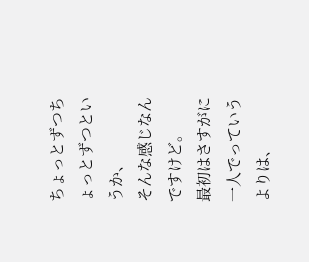ちょっとずつちょっとずつというか、
そんな感じなんですけど。
最初はさすがに一人でっていうよりは、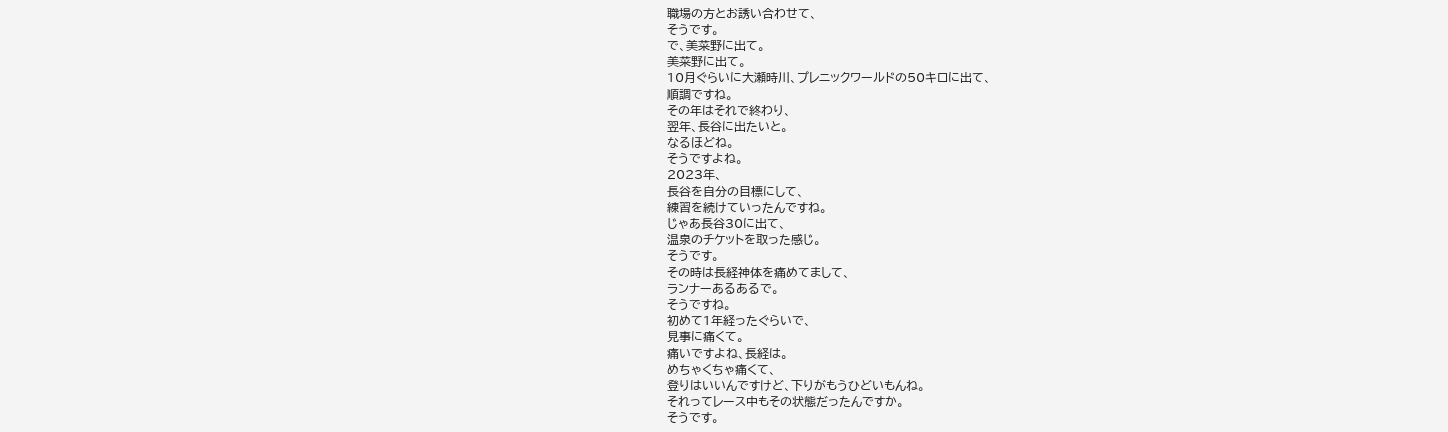職場の方とお誘い合わせて、
そうです。
で、美菜野に出て。
美菜野に出て。
10月ぐらいに大瀬時川、プレニックワールドの50キロに出て、
順調ですね。
その年はそれで終わり、
翌年、長谷に出たいと。
なるほどね。
そうですよね。
2023年、
長谷を自分の目標にして、
練習を続けていったんですね。
じゃあ長谷30に出て、
温泉のチケットを取った感じ。
そうです。
その時は長経神体を痛めてまして、
ランナーあるあるで。
そうですね。
初めて1年経ったぐらいで、
見事に痛くて。
痛いですよね、長経は。
めちゃくちゃ痛くて、
登りはいいんですけど、下りがもうひどいもんね。
それってレース中もその状態だったんですか。
そうです。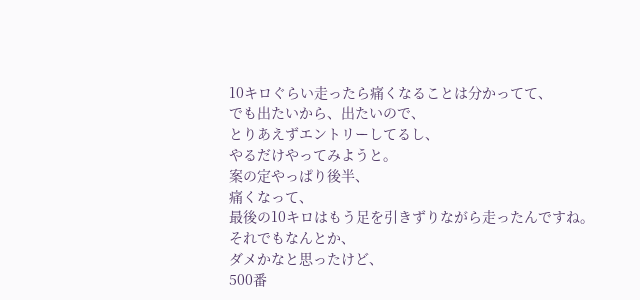10キロぐらい走ったら痛くなることは分かってて、
でも出たいから、出たいので、
とりあえずエントリーしてるし、
やるだけやってみようと。
案の定やっぱり後半、
痛くなって、
最後の10キロはもう足を引きずりながら走ったんですね。
それでもなんとか、
ダメかなと思ったけど、
500番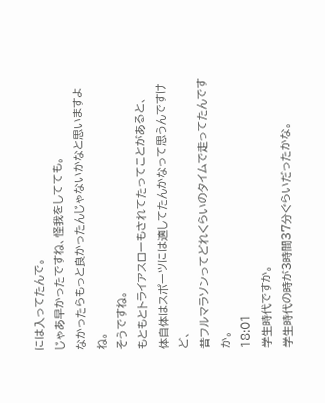には入ってたんで。
じゃあ早かったですね、怪我をしてても。
なかったらもっと良かったんじゃないかなと思いますよね。
そうですね。
もともとトライアスローもされてたってことがあると、
体自体はスポーツには適してたんかなって思うんですけど、
昔フルマラソンってどれくらいのタイムで走ってたんですか。
18:01
学生時代ですか。
学生時代の時が3時間37分ぐらいだったかな。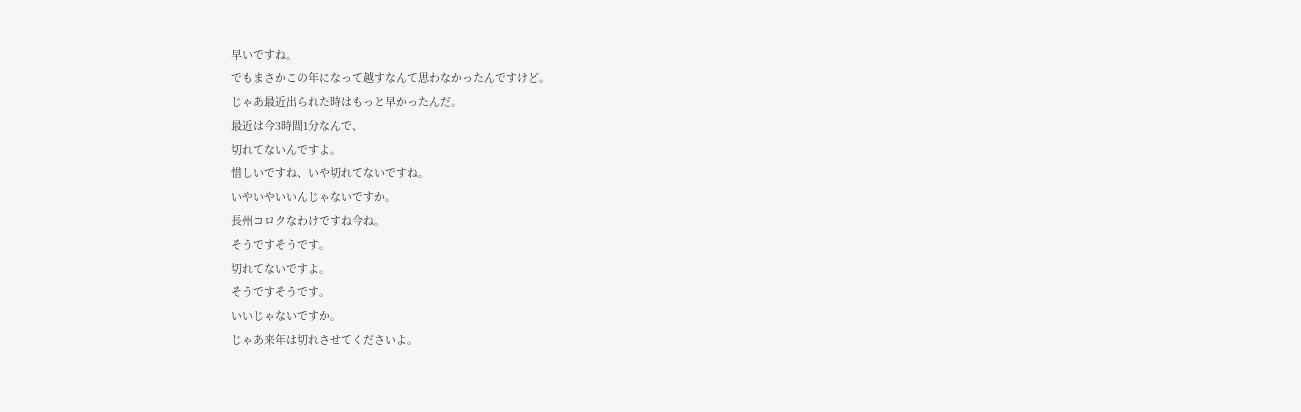早いですね。
でもまさかこの年になって越すなんて思わなかったんですけど。
じゃあ最近出られた時はもっと早かったんだ。
最近は今3時間1分なんで、
切れてないんですよ。
惜しいですね、いや切れてないですね。
いやいやいいんじゃないですか。
長州コロクなわけですね今ね。
そうですそうです。
切れてないですよ。
そうですそうです。
いいじゃないですか。
じゃあ来年は切れさせてくださいよ。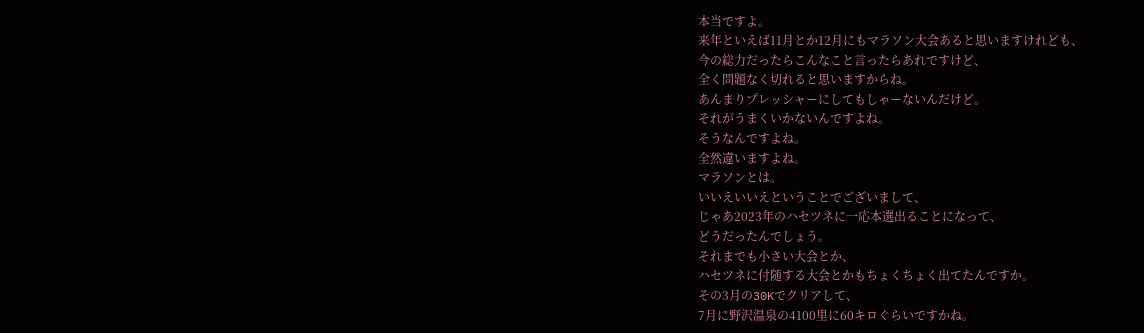本当ですよ。
来年といえば11月とか12月にもマラソン大会あると思いますけれども、
今の総力だったらこんなこと言ったらあれですけど、
全く問題なく切れると思いますからね。
あんまりプレッシャーにしてもしゃーないんだけど。
それがうまくいかないんですよね。
そうなんですよね。
全然違いますよね。
マラソンとは。
いいえいいえということでございまして、
じゃあ2023年のハセツネに一応本選出ることになって、
どうだったんでしょう。
それまでも小さい大会とか、
ハセツネに付随する大会とかもちょくちょく出てたんですか。
その3月の30Kでクリアして、
7月に野沢温泉の4100里に60キロぐらいですかね。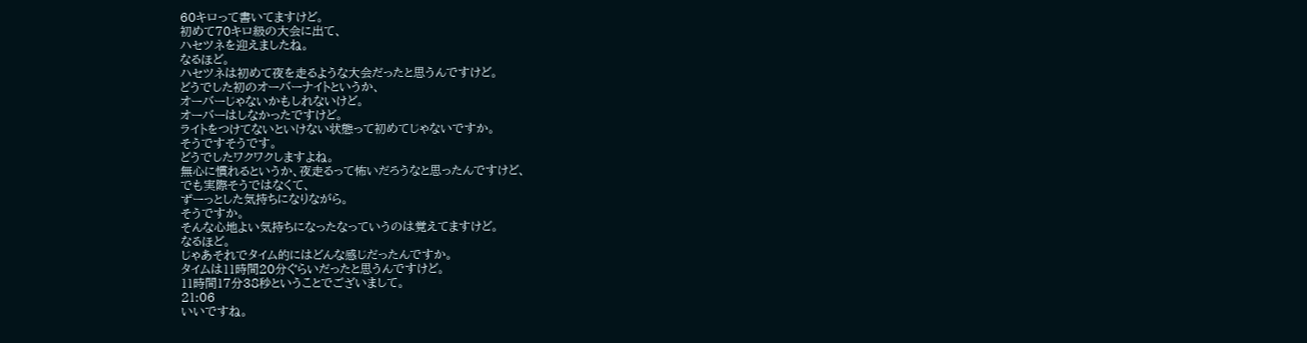60キロって書いてますけど。
初めて70キロ級の大会に出て、
ハセツネを迎えましたね。
なるほど。
ハセツネは初めて夜を走るような大会だったと思うんですけど。
どうでした初のオーバーナイトというか、
オーバーじゃないかもしれないけど。
オーバーはしなかったですけど。
ライトをつけてないといけない状態って初めてじゃないですか。
そうですそうです。
どうでしたワクワクしますよね。
無心に慣れるというか、夜走るって怖いだろうなと思ったんですけど、
でも実際そうではなくて、
ずーっとした気持ちになりながら。
そうですか。
そんな心地よい気持ちになったなっていうのは覚えてますけど。
なるほど。
じゃあそれでタイム的にはどんな感じだったんですか。
タイムは11時間20分ぐらいだったと思うんですけど。
11時間17分38秒ということでございまして。
21:06
いいですね。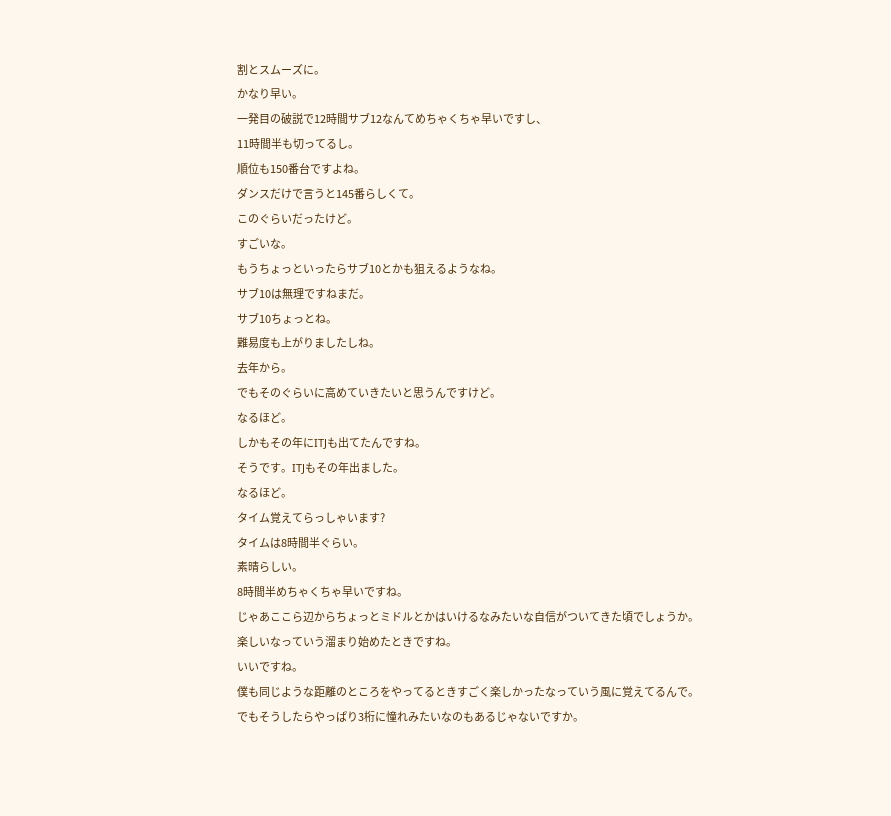割とスムーズに。
かなり早い。
一発目の破説で12時間サブ12なんてめちゃくちゃ早いですし、
11時間半も切ってるし。
順位も150番台ですよね。
ダンスだけで言うと145番らしくて。
このぐらいだったけど。
すごいな。
もうちょっといったらサブ10とかも狙えるようなね。
サブ10は無理ですねまだ。
サブ10ちょっとね。
難易度も上がりましたしね。
去年から。
でもそのぐらいに高めていきたいと思うんですけど。
なるほど。
しかもその年にITJも出てたんですね。
そうです。ITJもその年出ました。
なるほど。
タイム覚えてらっしゃいます?
タイムは8時間半ぐらい。
素晴らしい。
8時間半めちゃくちゃ早いですね。
じゃあここら辺からちょっとミドルとかはいけるなみたいな自信がついてきた頃でしょうか。
楽しいなっていう溜まり始めたときですね。
いいですね。
僕も同じような距離のところをやってるときすごく楽しかったなっていう風に覚えてるんで。
でもそうしたらやっぱり3桁に憧れみたいなのもあるじゃないですか。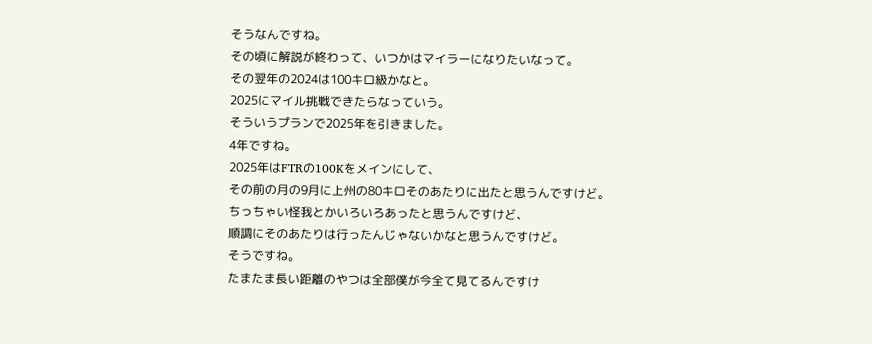そうなんですね。
その頃に解説が終わって、いつかはマイラーになりたいなって。
その翌年の2024は100キロ級かなと。
2025にマイル挑戦できたらなっていう。
そういうプランで2025年を引きました。
4年ですね。
2025年はFTRの100Kをメインにして、
その前の月の9月に上州の80キロそのあたりに出たと思うんですけど。
ちっちゃい怪我とかいろいろあったと思うんですけど、
順調にそのあたりは行ったんじゃないかなと思うんですけど。
そうですね。
たまたま長い距離のやつは全部僕が今全て見てるんですけ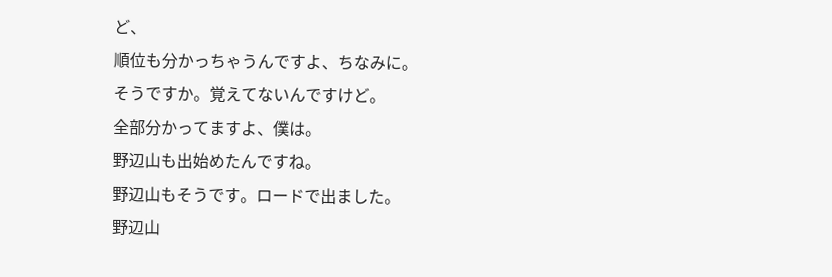ど、
順位も分かっちゃうんですよ、ちなみに。
そうですか。覚えてないんですけど。
全部分かってますよ、僕は。
野辺山も出始めたんですね。
野辺山もそうです。ロードで出ました。
野辺山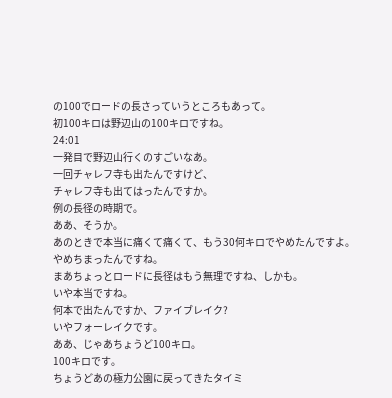の100でロードの長さっていうところもあって。
初100キロは野辺山の100キロですね。
24:01
一発目で野辺山行くのすごいなあ。
一回チャレフ寺も出たんですけど、
チャレフ寺も出てはったんですか。
例の長径の時期で。
ああ、そうか。
あのときで本当に痛くて痛くて、もう30何キロでやめたんですよ。
やめちまったんですね。
まあちょっとロードに長径はもう無理ですね、しかも。
いや本当ですね。
何本で出たんですか、ファイブレイク?
いやフォーレイクです。
ああ、じゃあちょうど100キロ。
100キロです。
ちょうどあの極力公園に戻ってきたタイミ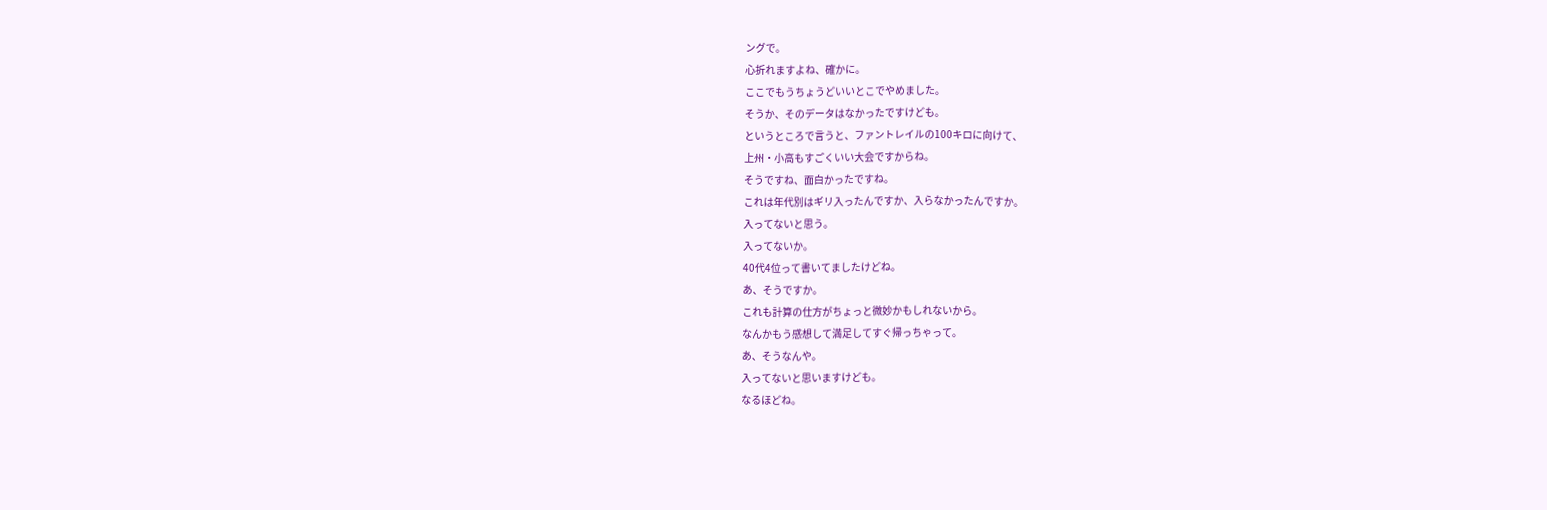ングで。
心折れますよね、確かに。
ここでもうちょうどいいとこでやめました。
そうか、そのデータはなかったですけども。
というところで言うと、ファントレイルの100キロに向けて、
上州・小高もすごくいい大会ですからね。
そうですね、面白かったですね。
これは年代別はギリ入ったんですか、入らなかったんですか。
入ってないと思う。
入ってないか。
40代4位って書いてましたけどね。
あ、そうですか。
これも計算の仕方がちょっと微妙かもしれないから。
なんかもう感想して満足してすぐ帰っちゃって。
あ、そうなんや。
入ってないと思いますけども。
なるほどね。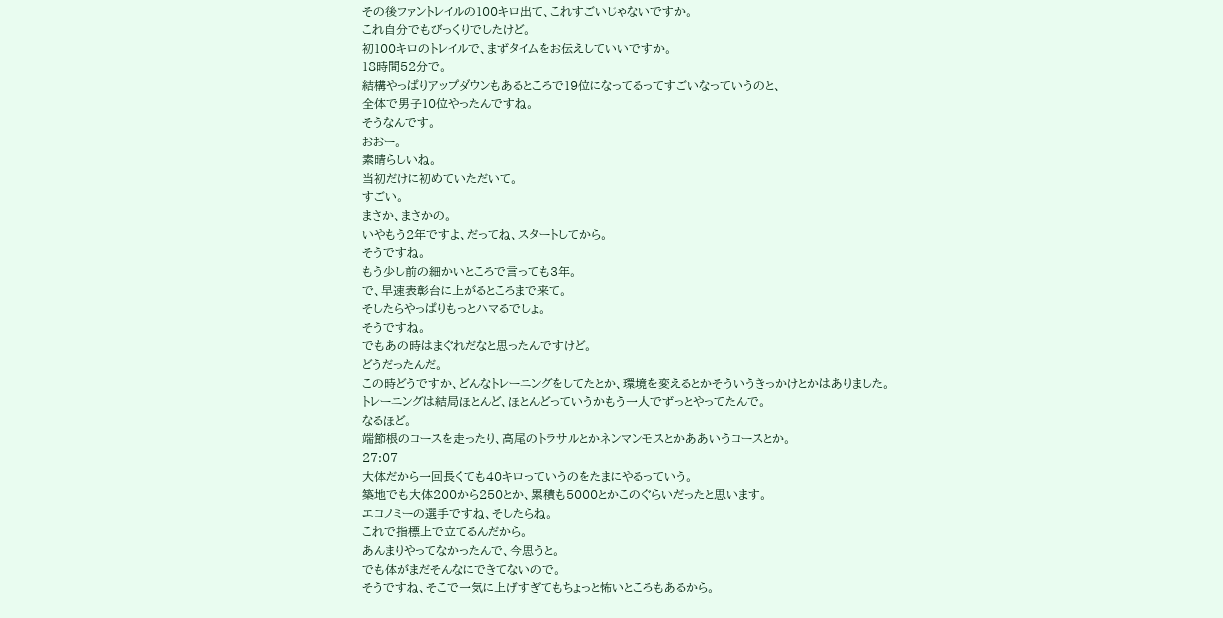その後ファントレイルの100キロ出て、これすごいじゃないですか。
これ自分でもびっくりでしたけど。
初100キロのトレイルで、まずタイムをお伝えしていいですか。
18時間52分で。
結構やっぱりアップダウンもあるところで19位になってるってすごいなっていうのと、
全体で男子10位やったんですね。
そうなんです。
おおー。
素晴らしいね。
当初だけに初めていただいて。
すごい。
まさか、まさかの。
いやもう2年ですよ、だってね、スタートしてから。
そうですね。
もう少し前の細かいところで言っても3年。
で、早速表彰台に上がるところまで来て。
そしたらやっぱりもっとハマるでしょ。
そうですね。
でもあの時はまぐれだなと思ったんですけど。
どうだったんだ。
この時どうですか、どんなトレーニングをしてたとか、環境を変えるとかそういうきっかけとかはありました。
トレーニングは結局ほとんど、ほとんどっていうかもう一人でずっとやってたんで。
なるほど。
端節根のコースを走ったり、高尾のトラサルとかネンマンモスとかああいうコースとか。
27:07
大体だから一回長くても40キロっていうのをたまにやるっていう。
築地でも大体200から250とか、累積も5000とかこのぐらいだったと思います。
エコノミーの選手ですね、そしたらね。
これで指標上で立てるんだから。
あんまりやってなかったんで、今思うと。
でも体がまだそんなにできてないので。
そうですね、そこで一気に上げすぎてもちょっと怖いところもあるから。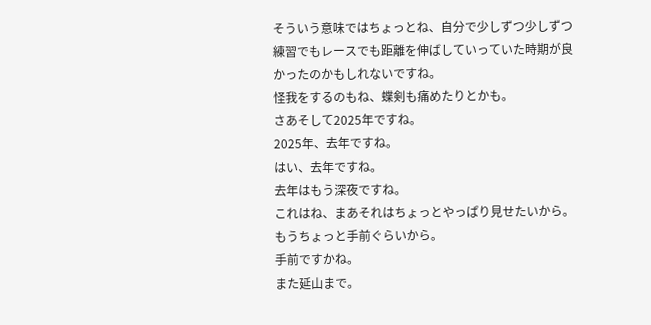そういう意味ではちょっとね、自分で少しずつ少しずつ練習でもレースでも距離を伸ばしていっていた時期が良かったのかもしれないですね。
怪我をするのもね、蝶剣も痛めたりとかも。
さあそして2025年ですね。
2025年、去年ですね。
はい、去年ですね。
去年はもう深夜ですね。
これはね、まあそれはちょっとやっぱり見せたいから。
もうちょっと手前ぐらいから。
手前ですかね。
また延山まで。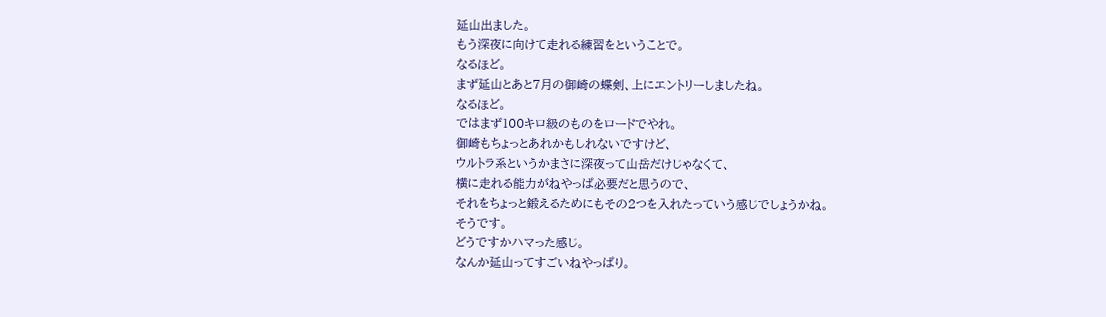延山出ました。
もう深夜に向けて走れる練習をということで。
なるほど。
まず延山とあと7月の御崎の蝶剣、上にエントリーしましたね。
なるほど。
ではまず100キロ級のものをロードでやれ。
御崎もちょっとあれかもしれないですけど、
ウルトラ系というかまさに深夜って山岳だけじゃなくて、
横に走れる能力がねやっぱ必要だと思うので、
それをちょっと鍛えるためにもその2つを入れたっていう感じでしょうかね。
そうです。
どうですかハマった感じ。
なんか延山ってすごいねやっぱり。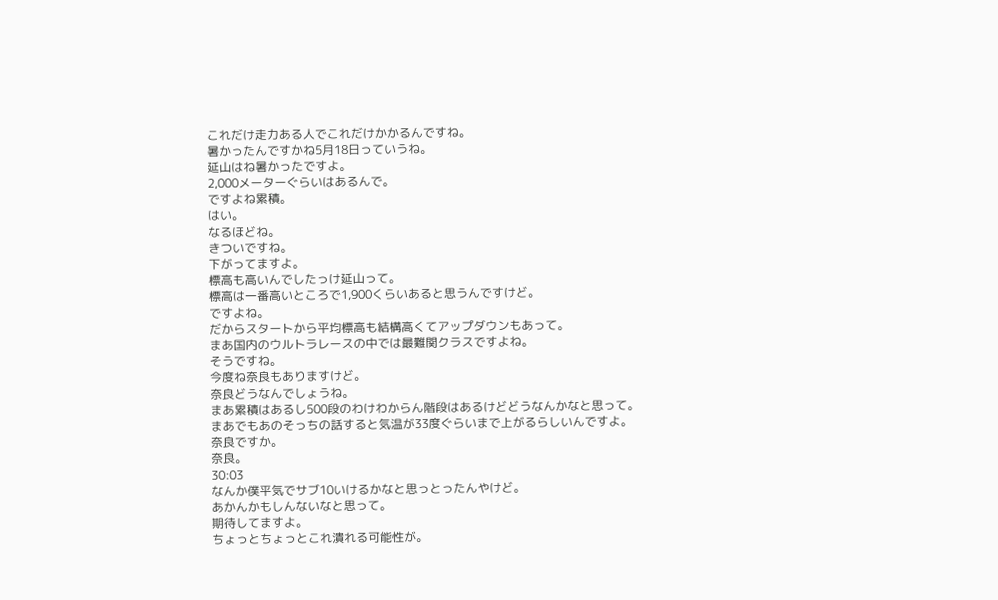これだけ走力ある人でこれだけかかるんですね。
暑かったんですかね5月18日っていうね。
延山はね暑かったですよ。
2,000メーターぐらいはあるんで。
ですよね累積。
はい。
なるほどね。
きついですね。
下がってますよ。
標高も高いんでしたっけ延山って。
標高は一番高いところで1,900くらいあると思うんですけど。
ですよね。
だからスタートから平均標高も結構高くてアップダウンもあって。
まあ国内のウルトラレースの中では最難関クラスですよね。
そうですね。
今度ね奈良もありますけど。
奈良どうなんでしょうね。
まあ累積はあるし500段のわけわからん階段はあるけどどうなんかなと思って。
まあでもあのそっちの話すると気温が33度ぐらいまで上がるらしいんですよ。
奈良ですか。
奈良。
30:03
なんか僕平気でサブ10いけるかなと思っとったんやけど。
あかんかもしんないなと思って。
期待してますよ。
ちょっとちょっとこれ潰れる可能性が。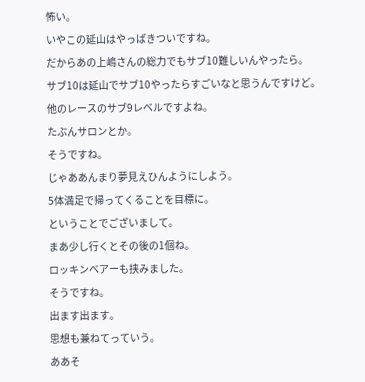怖い。
いやこの延山はやっぱきついですね。
だからあの上嶋さんの総力でもサブ10難しいんやったら。
サブ10は延山でサブ10やったらすごいなと思うんですけど。
他のレースのサブ9レベルですよね。
たぶんサロンとか。
そうですね。
じゃああんまり夢見えひんようにしよう。
5体満足で帰ってくることを目標に。
ということでございまして。
まあ少し行くとその後の1個ね。
ロッキンベアーも挟みました。
そうですね。
出ます出ます。
思想も兼ねてっていう。
ああそ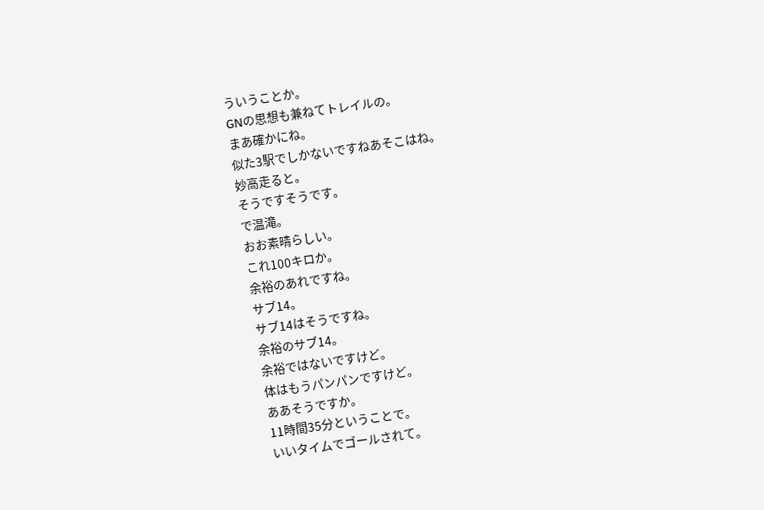ういうことか。
GNの思想も兼ねてトレイルの。
まあ確かにね。
似た3駅でしかないですねあそこはね。
妙高走ると。
そうですそうです。
で温滝。
おお素晴らしい。
これ100キロか。
余裕のあれですね。
サブ14。
サブ14はそうですね。
余裕のサブ14。
余裕ではないですけど。
体はもうパンパンですけど。
ああそうですか。
11時間35分ということで。
いいタイムでゴールされて。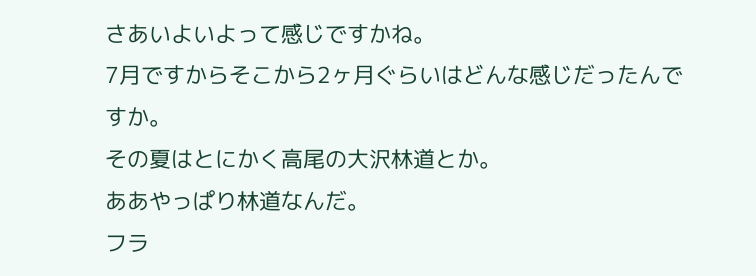さあいよいよって感じですかね。
7月ですからそこから2ヶ月ぐらいはどんな感じだったんですか。
その夏はとにかく高尾の大沢林道とか。
ああやっぱり林道なんだ。
フラ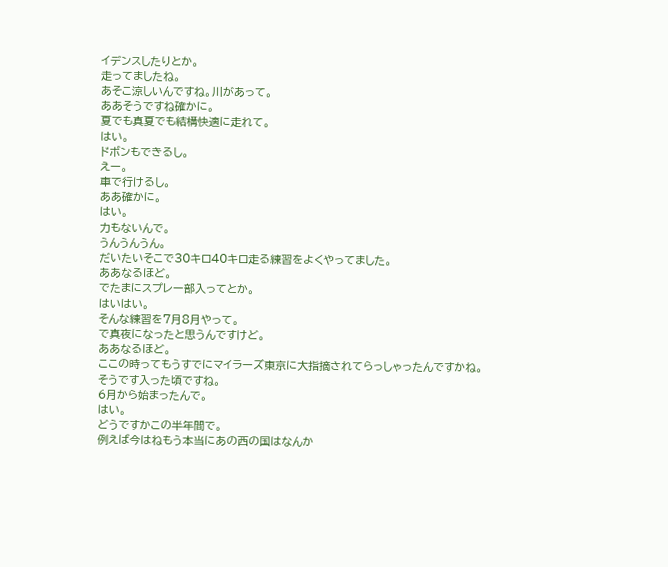イデンスしたりとか。
走ってましたね。
あそこ涼しいんですね。川があって。
ああそうですね確かに。
夏でも真夏でも結構快適に走れて。
はい。
ドボンもできるし。
えー。
車で行けるし。
ああ確かに。
はい。
力もないんで。
うんうんうん。
だいたいそこで30キロ40キロ走る練習をよくやってました。
ああなるほど。
でたまにスプレー部入ってとか。
はいはい。
そんな練習を7月8月やって。
で真夜になったと思うんですけど。
ああなるほど。
ここの時ってもうすでにマイラーズ東京に大指摘されてらっしゃったんですかね。
そうです入った頃ですね。
6月から始まったんで。
はい。
どうですかこの半年間で。
例えば今はねもう本当にあの西の国はなんか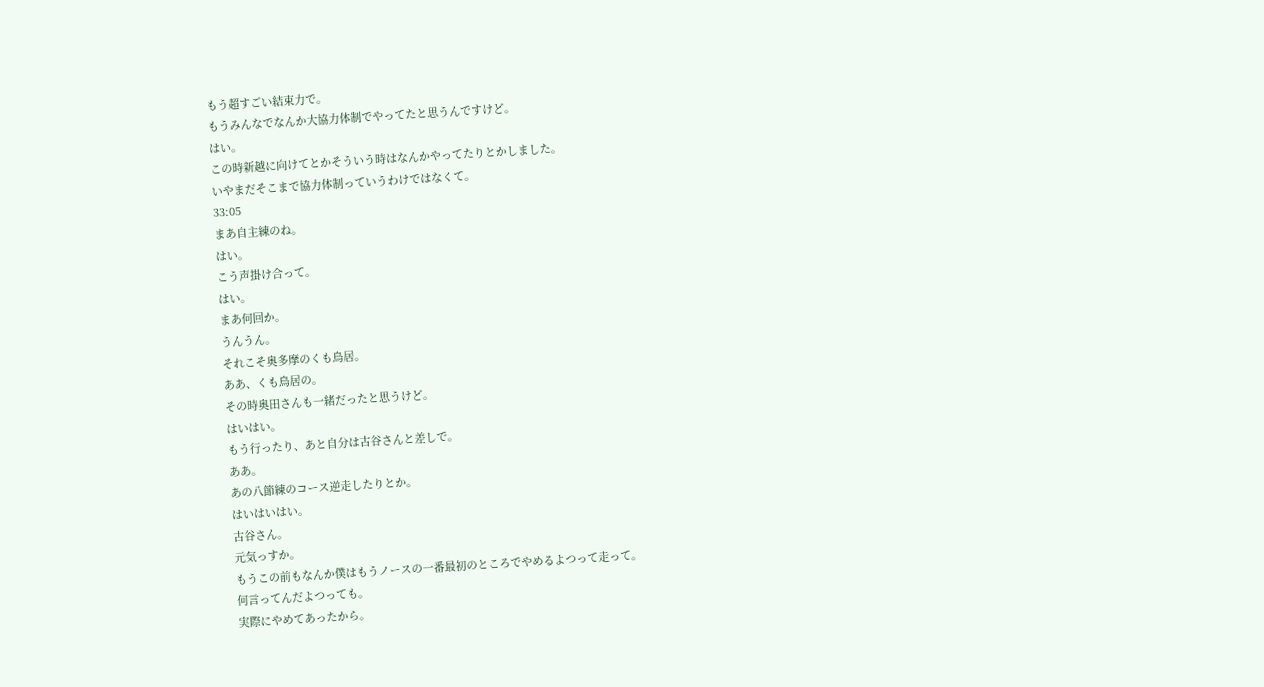もう超すごい結束力で。
もうみんなでなんか大協力体制でやってたと思うんですけど。
はい。
この時新越に向けてとかそういう時はなんかやってたりとかしました。
いやまだそこまで協力体制っていうわけではなくて。
33:05
まあ自主練のね。
はい。
こう声掛け合って。
はい。
まあ何回か。
うんうん。
それこそ奥多摩のくも鳥居。
ああ、くも鳥居の。
その時奥田さんも一緒だったと思うけど。
はいはい。
もう行ったり、あと自分は古谷さんと差しで。
ああ。
あの八節練のコース逆走したりとか。
はいはいはい。
古谷さん。
元気っすか。
もうこの前もなんか僕はもうノースの一番最初のところでやめるよつって走って。
何言ってんだよつっても。
実際にやめてあったから。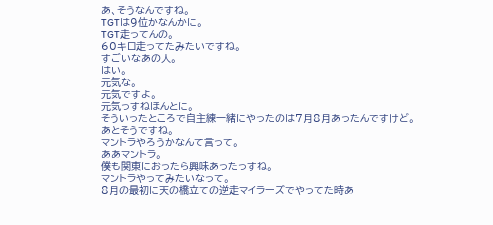あ、そうなんですね。
TGTは9位かなんかに。
TGT走ってんの。
60キロ走ってたみたいですね。
すごいなあの人。
はい。
元気な。
元気ですよ。
元気っすねほんとに。
そういったところで自主練一緒にやったのは7月8月あったんですけど。
あとそうですね。
マントラやろうかなんて言って。
ああマントラ。
僕も関東におったら興味あったっすね。
マントラやってみたいなって。
8月の最初に天の橋立ての逆走マイラーズでやってた時あ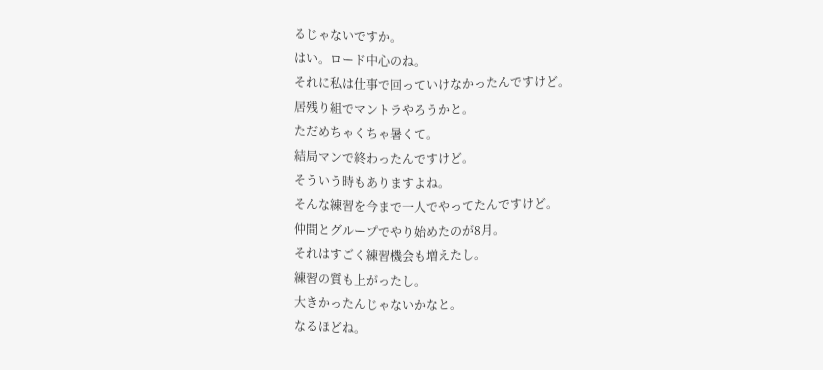るじゃないですか。
はい。ロード中心のね。
それに私は仕事で回っていけなかったんですけど。
居残り組でマントラやろうかと。
ただめちゃくちゃ暑くて。
結局マンで終わったんですけど。
そういう時もありますよね。
そんな練習を今まで一人でやってたんですけど。
仲間とグループでやり始めたのが8月。
それはすごく練習機会も増えたし。
練習の質も上がったし。
大きかったんじゃないかなと。
なるほどね。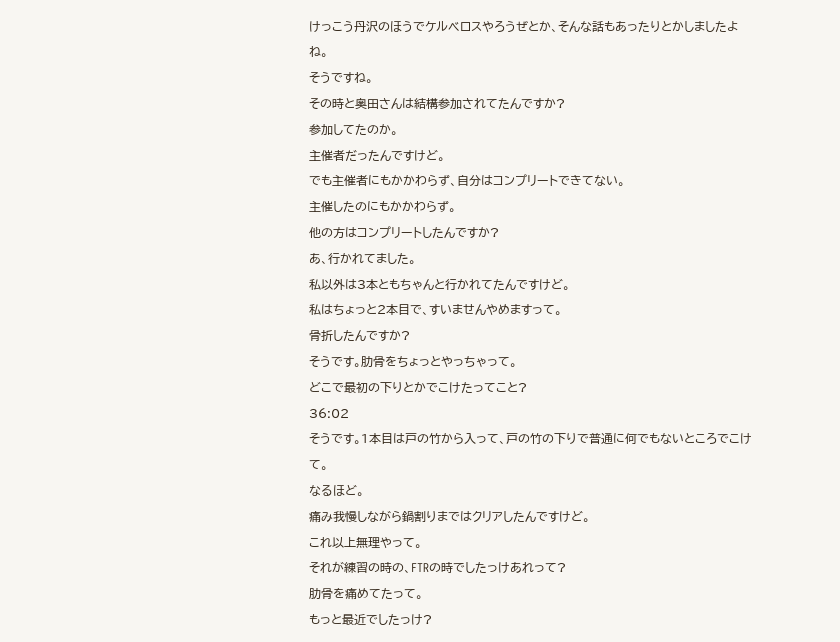けっこう丹沢のほうでケルベロスやろうぜとか、そんな話もあったりとかしましたよね。
そうですね。
その時と奥田さんは結構参加されてたんですか?
参加してたのか。
主催者だったんですけど。
でも主催者にもかかわらず、自分はコンプリートできてない。
主催したのにもかかわらず。
他の方はコンプリートしたんですか?
あ、行かれてました。
私以外は3本ともちゃんと行かれてたんですけど。
私はちょっと2本目で、すいませんやめますって。
骨折したんですか?
そうです。肋骨をちょっとやっちゃって。
どこで最初の下りとかでこけたってこと?
36:02
そうです。1本目は戸の竹から入って、戸の竹の下りで普通に何でもないところでこけて。
なるほど。
痛み我慢しながら鍋割りまではクリアしたんですけど。
これ以上無理やって。
それが練習の時の、FTRの時でしたっけあれって?
肋骨を痛めてたって。
もっと最近でしたっけ?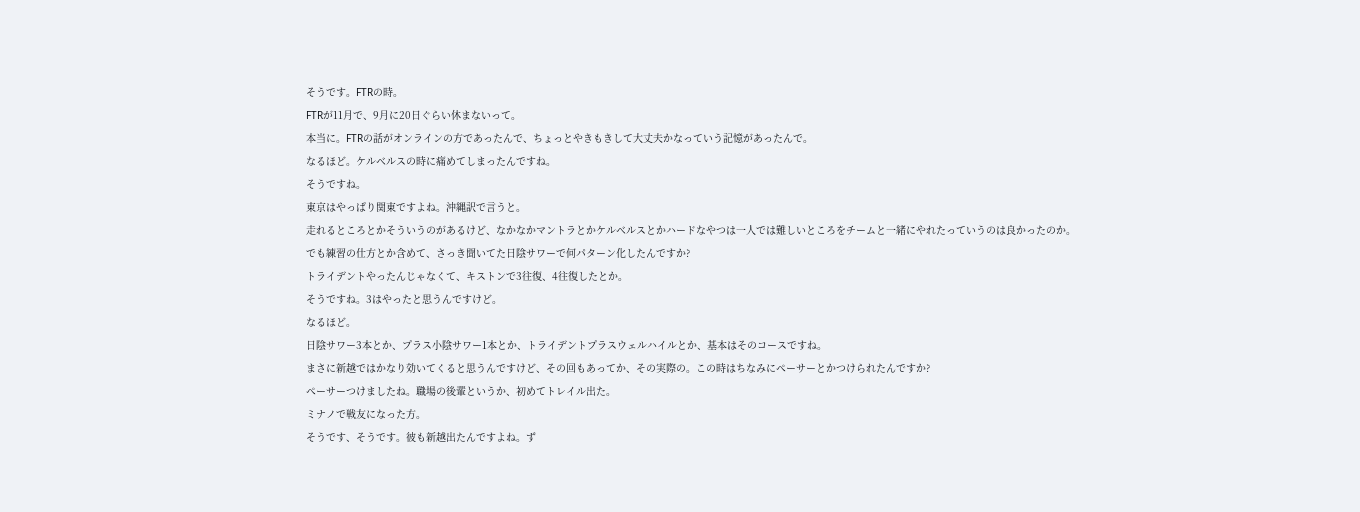そうです。FTRの時。
FTRが11月で、9月に20日ぐらい休まないって。
本当に。FTRの話がオンラインの方であったんで、ちょっとやきもきして大丈夫かなっていう記憶があったんで。
なるほど。ケルベルスの時に痛めてしまったんですね。
そうですね。
東京はやっぱり関東ですよね。沖縄訳で言うと。
走れるところとかそういうのがあるけど、なかなかマントラとかケルベルスとかハードなやつは一人では難しいところをチームと一緒にやれたっていうのは良かったのか。
でも練習の仕方とか含めて、さっき聞いてた日陰サワーで何パターン化したんですか?
トライデントやったんじゃなくて、キストンで3往復、4往復したとか。
そうですね。3はやったと思うんですけど。
なるほど。
日陰サワー3本とか、プラス小陰サワー1本とか、トライデントプラスウェルハイルとか、基本はそのコースですね。
まさに新越ではかなり効いてくると思うんですけど、その回もあってか、その実際の。この時はちなみにペーサーとかつけられたんですか?
ペーサーつけましたね。職場の後輩というか、初めてトレイル出た。
ミナノで戦友になった方。
そうです、そうです。彼も新越出たんですよね。ず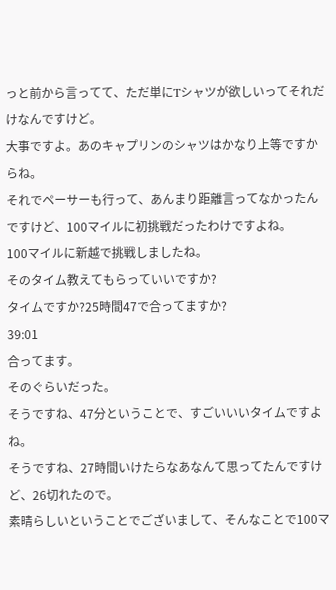っと前から言ってて、ただ単にTシャツが欲しいってそれだけなんですけど。
大事ですよ。あのキャプリンのシャツはかなり上等ですからね。
それでペーサーも行って、あんまり距離言ってなかったんですけど、100マイルに初挑戦だったわけですよね。
100マイルに新越で挑戦しましたね。
そのタイム教えてもらっていいですか?
タイムですか?25時間47で合ってますか?
39:01
合ってます。
そのぐらいだった。
そうですね、47分ということで、すごいいいタイムですよね。
そうですね、27時間いけたらなあなんて思ってたんですけど、26切れたので。
素晴らしいということでございまして、そんなことで100マ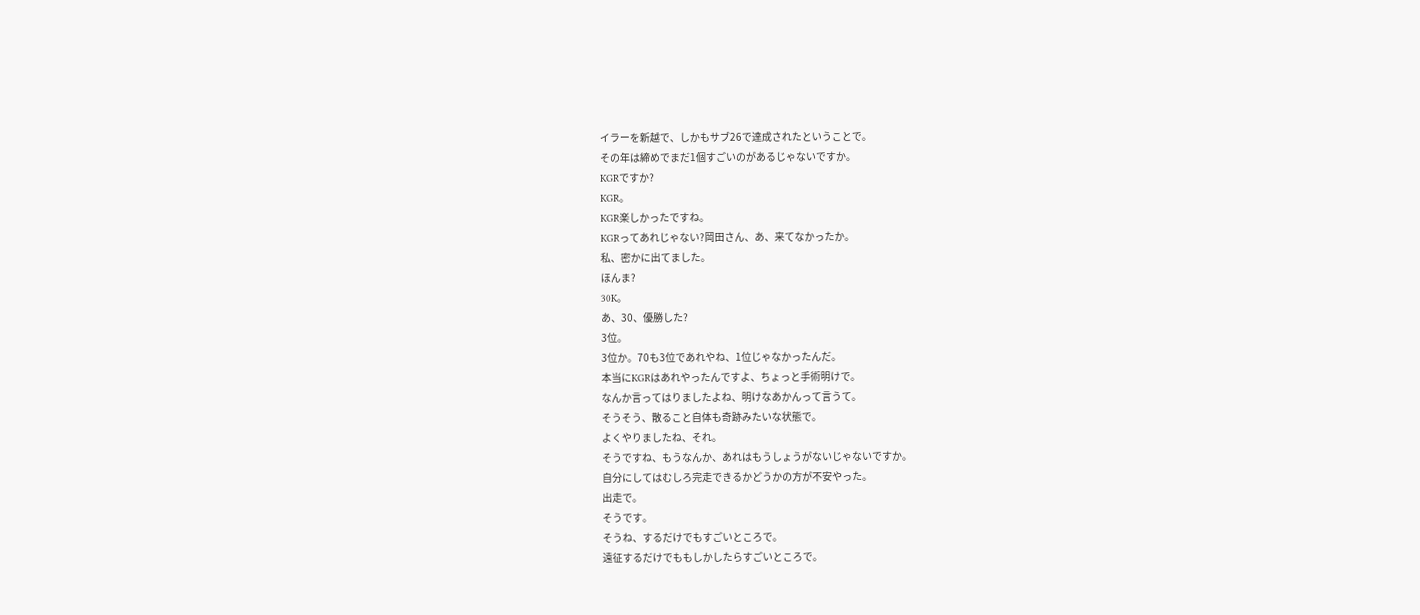イラーを新越で、しかもサブ26で達成されたということで。
その年は締めでまだ1個すごいのがあるじゃないですか。
KGRですか?
KGR。
KGR楽しかったですね。
KGRってあれじゃない?岡田さん、あ、来てなかったか。
私、密かに出てました。
ほんま?
30K。
あ、30、優勝した?
3位。
3位か。70も3位であれやね、1位じゃなかったんだ。
本当にKGRはあれやったんですよ、ちょっと手術明けで。
なんか言ってはりましたよね、明けなあかんって言うて。
そうそう、散ること自体も奇跡みたいな状態で。
よくやりましたね、それ。
そうですね、もうなんか、あれはもうしょうがないじゃないですか。
自分にしてはむしろ完走できるかどうかの方が不安やった。
出走で。
そうです。
そうね、するだけでもすごいところで。
遠征するだけでももしかしたらすごいところで。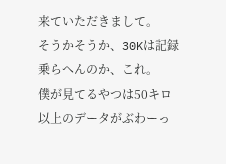来ていただきまして。
そうかそうか、30Kは記録乗らへんのか、これ。
僕が見てるやつは50キロ以上のデータがぶわーっ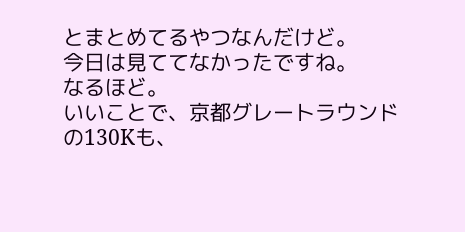とまとめてるやつなんだけど。
今日は見ててなかったですね。
なるほど。
いいことで、京都グレートラウンドの130Kも、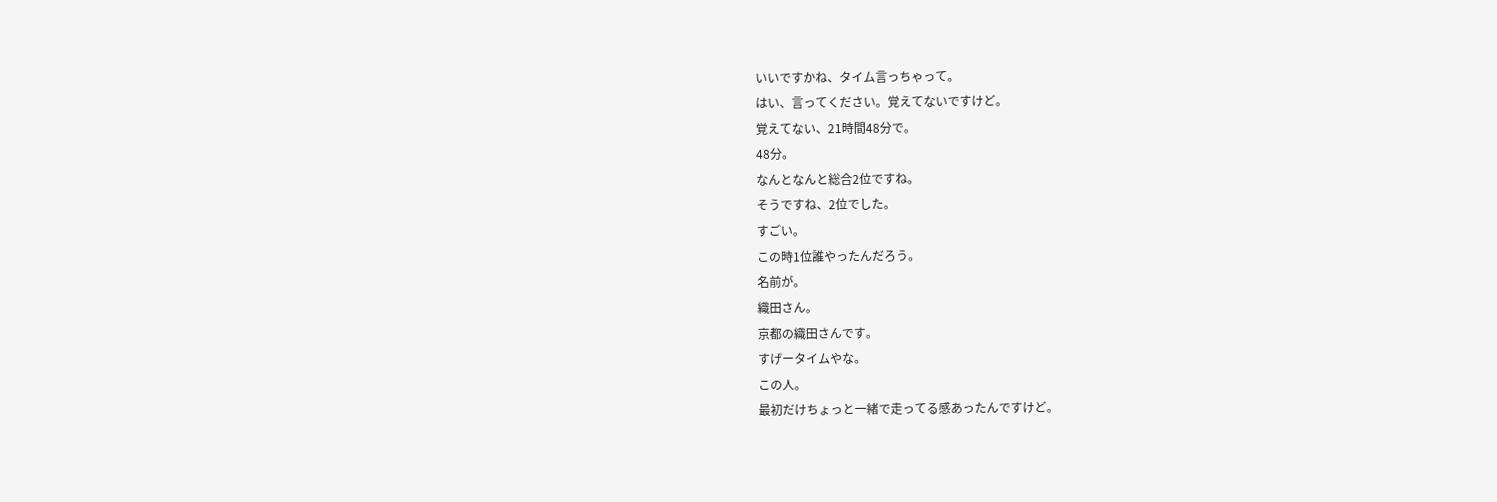いいですかね、タイム言っちゃって。
はい、言ってください。覚えてないですけど。
覚えてない、21時間48分で。
48分。
なんとなんと総合2位ですね。
そうですね、2位でした。
すごい。
この時1位誰やったんだろう。
名前が。
織田さん。
京都の織田さんです。
すげータイムやな。
この人。
最初だけちょっと一緒で走ってる感あったんですけど。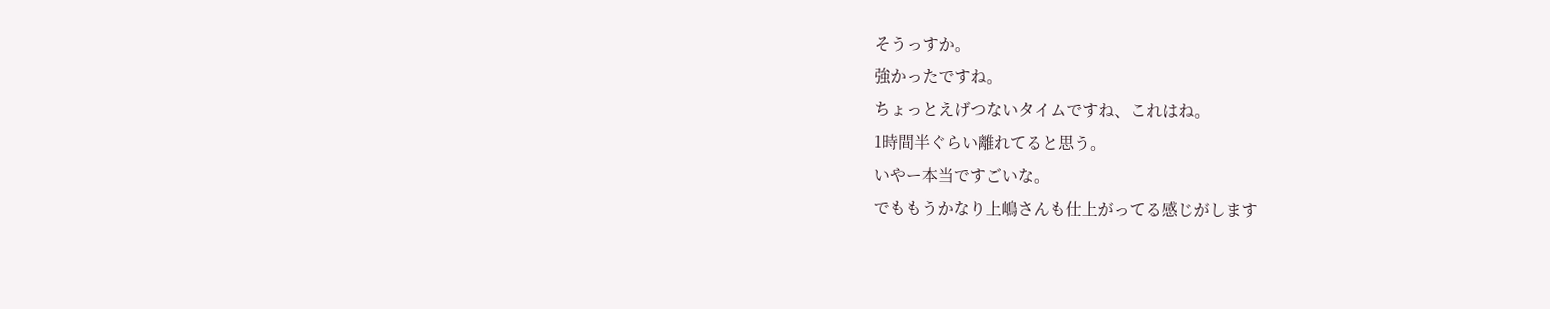そうっすか。
強かったですね。
ちょっとえげつないタイムですね、これはね。
1時間半ぐらい離れてると思う。
いやー本当ですごいな。
でももうかなり上嶋さんも仕上がってる感じがします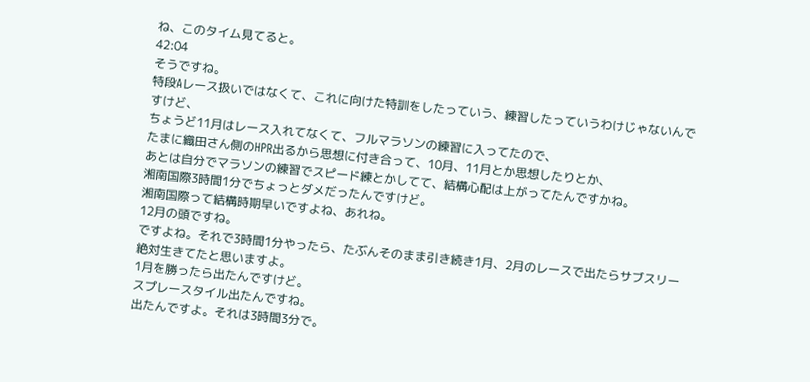ね、このタイム見てると。
42:04
そうですね。
特段Aレース扱いではなくて、これに向けた特訓をしたっていう、練習したっていうわけじゃないんですけど、
ちょうど11月はレース入れてなくて、フルマラソンの練習に入ってたので、
たまに織田さん側のHPR出るから思想に付き合って、10月、11月とか思想したりとか、
あとは自分でマラソンの練習でスピード練とかしてて、結構心配は上がってたんですかね。
湘南国際3時間1分でちょっとダメだったんですけど。
湘南国際って結構時期早いですよね、あれね。
12月の頭ですね。
ですよね。それで3時間1分やったら、たぶんそのまま引き続き1月、2月のレースで出たらサブスリー絶対生きてたと思いますよ。
1月を勝ったら出たんですけど。
スプレースタイル出たんですね。
出たんですよ。それは3時間3分で。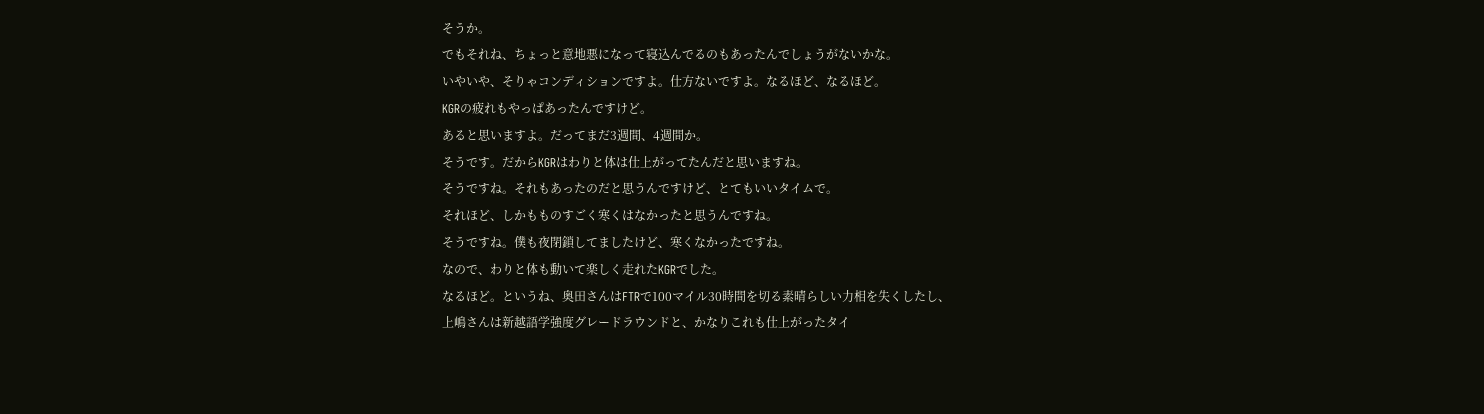そうか。
でもそれね、ちょっと意地悪になって寝込んでるのもあったんでしょうがないかな。
いやいや、そりゃコンディションですよ。仕方ないですよ。なるほど、なるほど。
KGRの疲れもやっぱあったんですけど。
あると思いますよ。だってまだ3週間、4週間か。
そうです。だからKGRはわりと体は仕上がってたんだと思いますね。
そうですね。それもあったのだと思うんですけど、とてもいいタイムで。
それほど、しかもものすごく寒くはなかったと思うんですね。
そうですね。僕も夜閉鎖してましたけど、寒くなかったですね。
なので、わりと体も動いて楽しく走れたKGRでした。
なるほど。というね、奥田さんはFTRで100マイル30時間を切る素晴らしい力相を失くしたし、
上嶋さんは新越語学強度グレードラウンドと、かなりこれも仕上がったタイ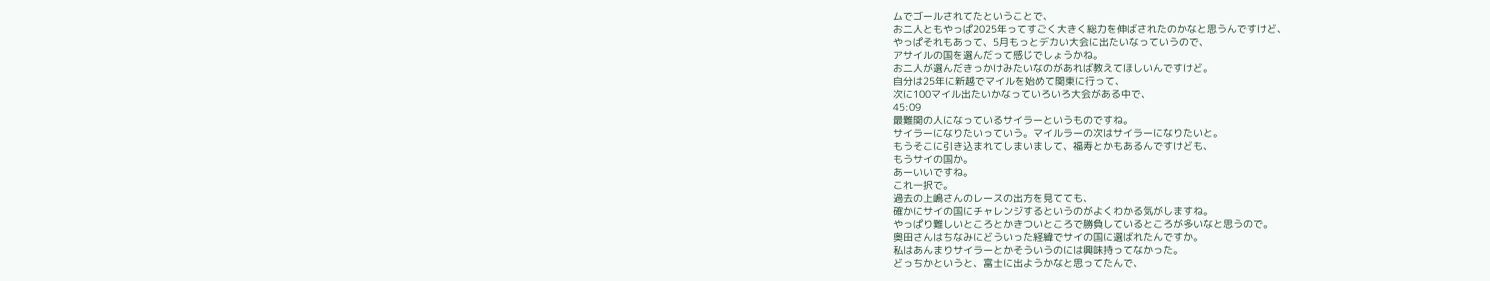ムでゴールされてたということで、
お二人ともやっぱ2025年ってすごく大きく総力を伸ばされたのかなと思うんですけど、
やっぱそれもあって、5月もっとデカい大会に出たいなっていうので、
アサイルの国を選んだって感じでしょうかね。
お二人が選んだきっかけみたいなのがあれば教えてほしいんですけど。
自分は25年に新越でマイルを始めて関東に行って、
次に100マイル出たいかなっていろいろ大会がある中で、
45:09
最難関の人になっているサイラーというものですね。
サイラーになりたいっていう。マイルラーの次はサイラーになりたいと。
もうそこに引き込まれてしまいまして、福寿とかもあるんですけども、
もうサイの国か。
あーいいですね。
これ一択で。
過去の上嶋さんのレースの出方を見てても、
確かにサイの国にチャレンジするというのがよくわかる気がしますね。
やっぱり難しいところとかきついところで勝負しているところが多いなと思うので。
奥田さんはちなみにどういった経緯でサイの国に選ばれたんですか。
私はあんまりサイラーとかそういうのには興味持ってなかった。
どっちかというと、富士に出ようかなと思ってたんで、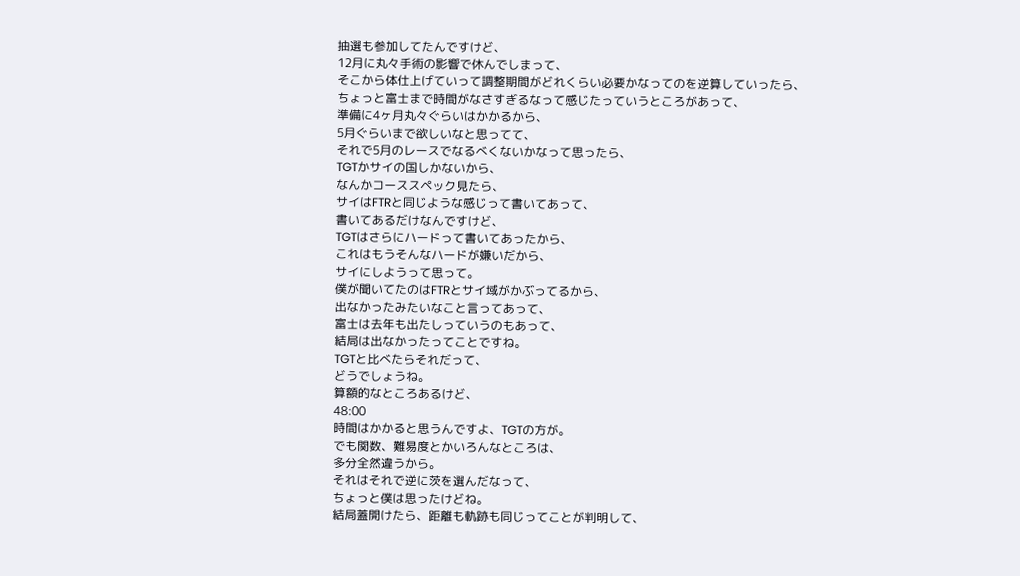抽選も参加してたんですけど、
12月に丸々手術の影響で休んでしまって、
そこから体仕上げていって調整期間がどれくらい必要かなってのを逆算していったら、
ちょっと富士まで時間がなさすぎるなって感じたっていうところがあって、
準備に4ヶ月丸々ぐらいはかかるから、
5月ぐらいまで欲しいなと思ってて、
それで5月のレースでなるべくないかなって思ったら、
TGTかサイの国しかないから、
なんかコーススペック見たら、
サイはFTRと同じような感じって書いてあって、
書いてあるだけなんですけど、
TGTはさらにハードって書いてあったから、
これはもうそんなハードが嫌いだから、
サイにしようって思って。
僕が聞いてたのはFTRとサイ域がかぶってるから、
出なかったみたいなこと言ってあって、
富士は去年も出たしっていうのもあって、
結局は出なかったってことですね。
TGTと比べたらそれだって、
どうでしょうね。
算額的なところあるけど、
48:00
時間はかかると思うんですよ、TGTの方が。
でも関数、難易度とかいろんなところは、
多分全然違うから。
それはそれで逆に茨を選んだなって、
ちょっと僕は思ったけどね。
結局蓋開けたら、距離も軌跡も同じってことが判明して、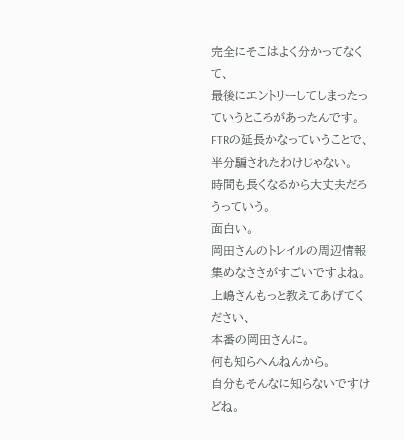完全にそこはよく分かってなくて、
最後にエントリーしてしまったっていうところがあったんです。
FTRの延長かなっていうことで、
半分騙されたわけじゃない。
時間も長くなるから大丈夫だろうっていう。
面白い。
岡田さんのトレイルの周辺情報集めなささがすごいですよね。
上嶋さんもっと教えてあげてください、
本番の岡田さんに。
何も知らへんねんから。
自分もそんなに知らないですけどね。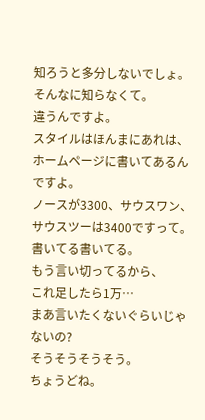知ろうと多分しないでしょ。
そんなに知らなくて。
違うんですよ。
スタイルはほんまにあれは、
ホームページに書いてあるんですよ。
ノースが3300、サウスワン、サウスツーは3400ですって。
書いてる書いてる。
もう言い切ってるから、
これ足したら1万…
まあ言いたくないぐらいじゃないの?
そうそうそうそう。
ちょうどね。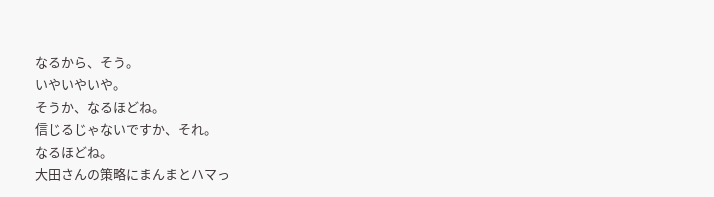なるから、そう。
いやいやいや。
そうか、なるほどね。
信じるじゃないですか、それ。
なるほどね。
大田さんの策略にまんまとハマっ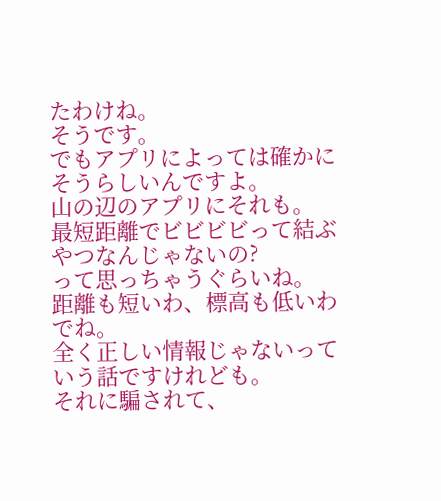たわけね。
そうです。
でもアプリによっては確かにそうらしいんですよ。
山の辺のアプリにそれも。
最短距離でビビビビって結ぶやつなんじゃないの?
って思っちゃうぐらいね。
距離も短いわ、標高も低いわでね。
全く正しい情報じゃないっていう話ですけれども。
それに騙されて、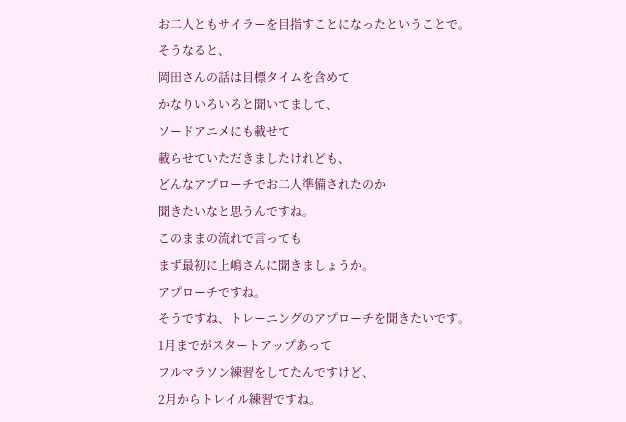お二人ともサイラーを目指すことになったということで。
そうなると、
岡田さんの話は目標タイムを含めて
かなりいろいろと聞いてまして、
ソードアニメにも載せて
載らせていただきましたけれども、
どんなアプローチでお二人準備されたのか
聞きたいなと思うんですね。
このままの流れで言っても
まず最初に上嶋さんに聞きましょうか。
アプローチですね。
そうですね、トレーニングのアプローチを聞きたいです。
1月までがスタートアップあって
フルマラソン練習をしてたんですけど、
2月からトレイル練習ですね。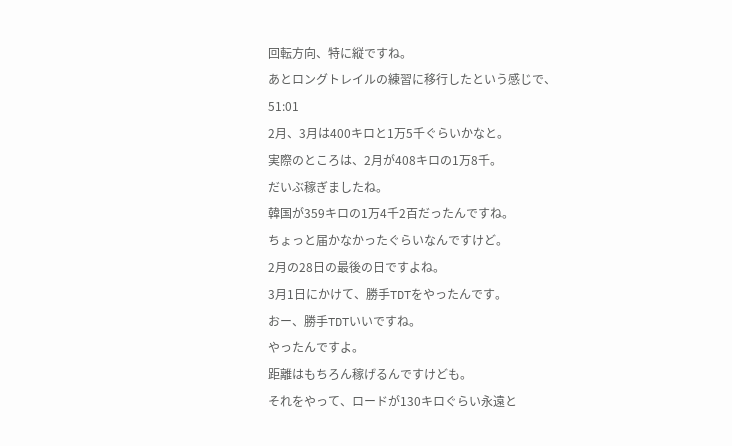回転方向、特に縦ですね。
あとロングトレイルの練習に移行したという感じで、
51:01
2月、3月は400キロと1万5千ぐらいかなと。
実際のところは、2月が408キロの1万8千。
だいぶ稼ぎましたね。
韓国が359キロの1万4千2百だったんですね。
ちょっと届かなかったぐらいなんですけど。
2月の28日の最後の日ですよね。
3月1日にかけて、勝手TDTをやったんです。
おー、勝手TDTいいですね。
やったんですよ。
距離はもちろん稼げるんですけども。
それをやって、ロードが130キロぐらい永遠と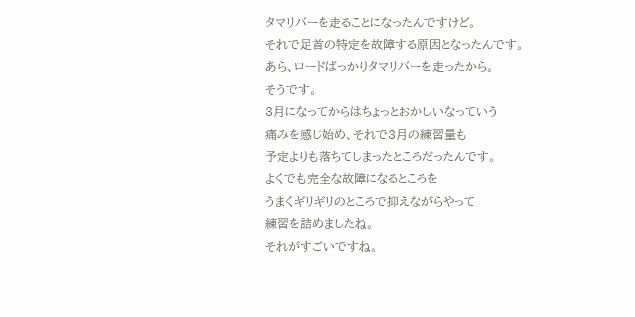タマリバーを走ることになったんですけど。
それで足首の特定を故障する原因となったんです。
あら、ロードばっかりタマリバーを走ったから。
そうです。
3月になってからはちょっとおかしいなっていう
痛みを感じ始め、それで3月の練習量も
予定よりも落ちてしまったところだったんです。
よくでも完全な故障になるところを
うまくギリギリのところで抑えながらやって
練習を詰めましたね。
それがすごいですね。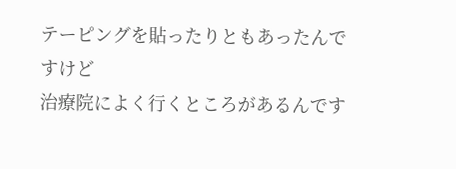テーピングを貼ったりともあったんですけど
治療院によく行くところがあるんです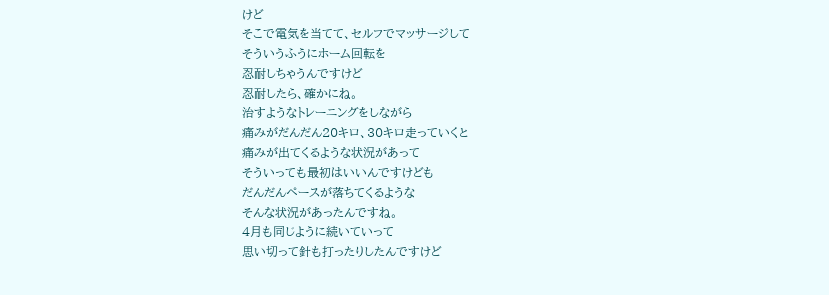けど
そこで電気を当てて、セルフでマッサージして
そういうふうにホーム回転を
忍耐しちゃうんですけど
忍耐したら、確かにね。
治すようなトレーニングをしながら
痛みがだんだん20キロ、30キロ走っていくと
痛みが出てくるような状況があって
そういっても最初はいいんですけども
だんだんペースが落ちてくるような
そんな状況があったんですね。
4月も同じように続いていって
思い切って針も打ったりしたんですけど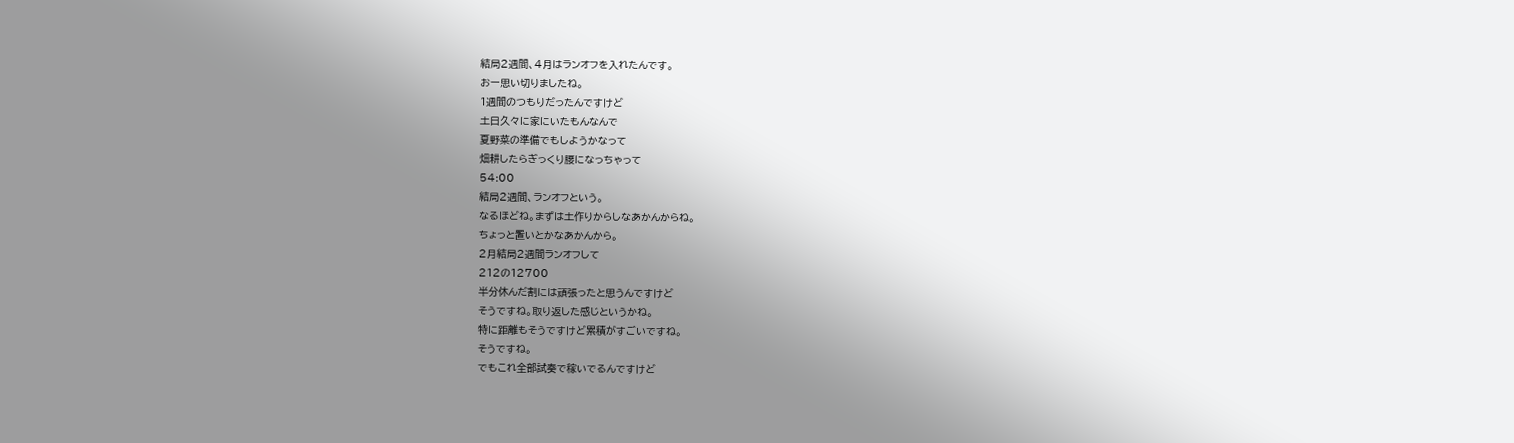結局2週間、4月はランオフを入れたんです。
おー思い切りましたね。
1週間のつもりだったんですけど
土日久々に家にいたもんなんで
夏野菜の準備でもしようかなって
畑耕したらぎっくり腰になっちゃって
54:00
結局2週間、ランオフという。
なるほどね。まずは土作りからしなあかんからね。
ちょっと置いとかなあかんから。
2月結局2週間ランオフして
212の12700
半分休んだ割には頑張ったと思うんですけど
そうですね。取り返した感じというかね。
特に距離もそうですけど累積がすごいですね。
そうですね。
でもこれ全部試奏で稼いでるんですけど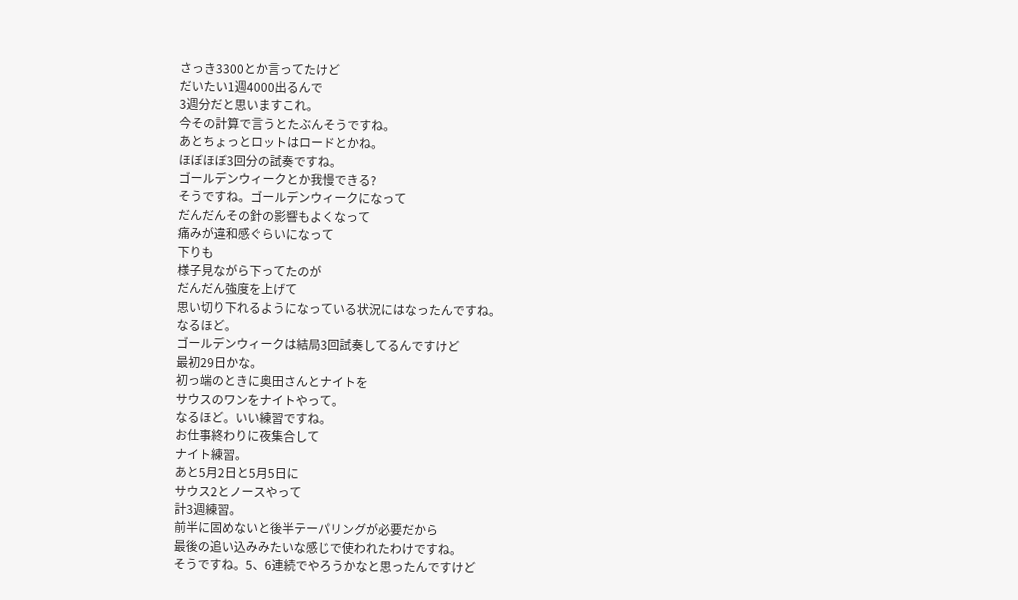さっき3300とか言ってたけど
だいたい1週4000出るんで
3週分だと思いますこれ。
今その計算で言うとたぶんそうですね。
あとちょっとロットはロードとかね。
ほぼほぼ3回分の試奏ですね。
ゴールデンウィークとか我慢できる?
そうですね。ゴールデンウィークになって
だんだんその針の影響もよくなって
痛みが違和感ぐらいになって
下りも
様子見ながら下ってたのが
だんだん強度を上げて
思い切り下れるようになっている状況にはなったんですね。
なるほど。
ゴールデンウィークは結局3回試奏してるんですけど
最初29日かな。
初っ端のときに奥田さんとナイトを
サウスのワンをナイトやって。
なるほど。いい練習ですね。
お仕事終わりに夜集合して
ナイト練習。
あと5月2日と5月5日に
サウス2とノースやって
計3週練習。
前半に固めないと後半テーパリングが必要だから
最後の追い込みみたいな感じで使われたわけですね。
そうですね。5、6連続でやろうかなと思ったんですけど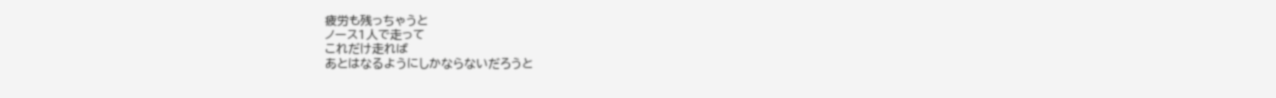疲労も残っちゃうと
ノース1人で走って
これだけ走れば
あとはなるようにしかならないだろうと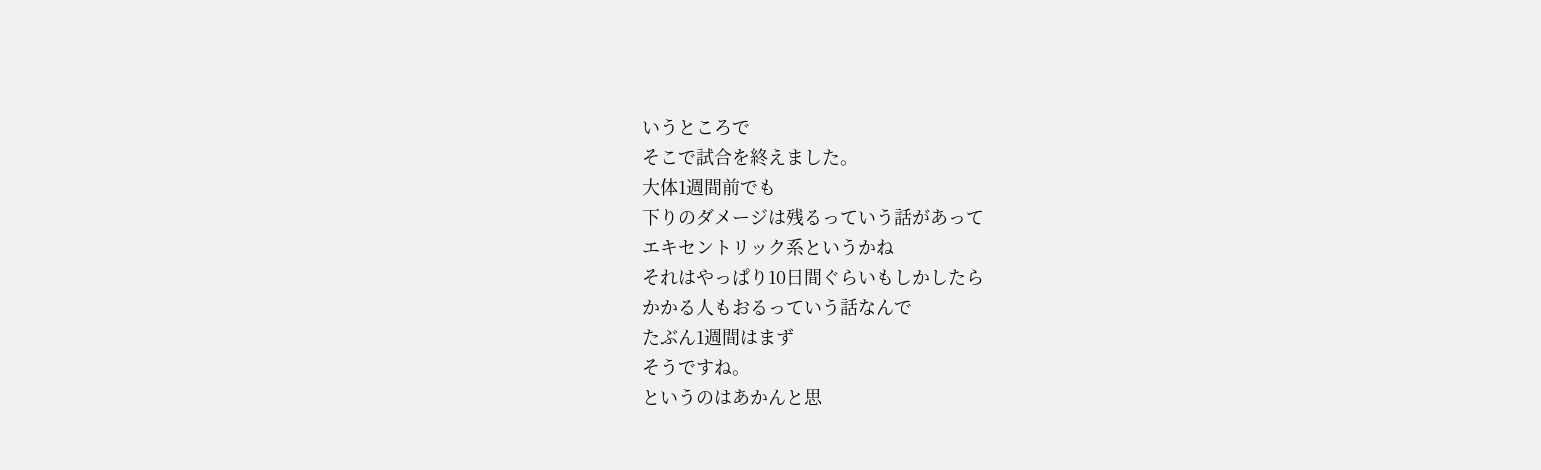いうところで
そこで試合を終えました。
大体1週間前でも
下りのダメージは残るっていう話があって
エキセントリック系というかね
それはやっぱり10日間ぐらいもしかしたら
かかる人もおるっていう話なんで
たぶん1週間はまず
そうですね。
というのはあかんと思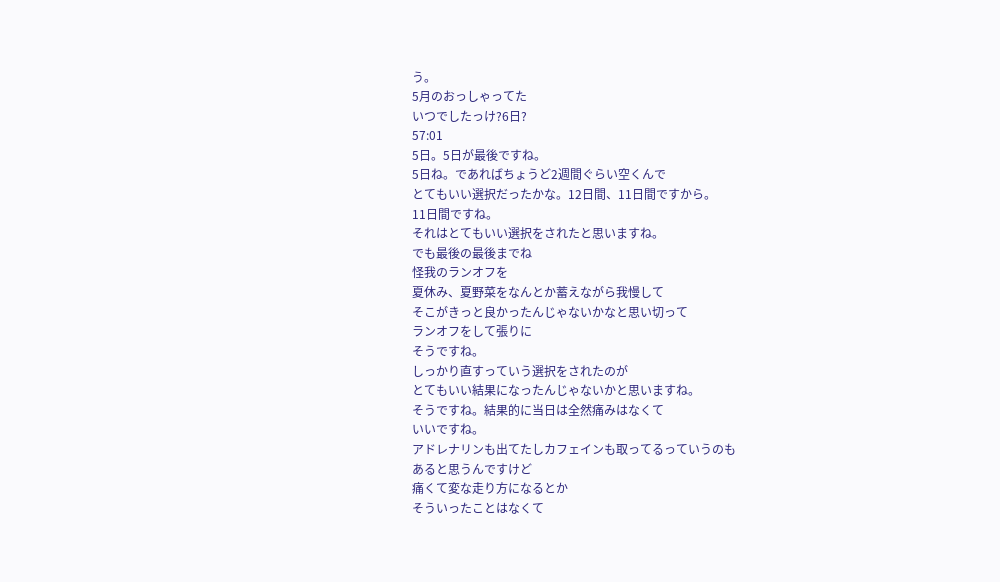う。
5月のおっしゃってた
いつでしたっけ?6日?
57:01
5日。5日が最後ですね。
5日ね。であればちょうど2週間ぐらい空くんで
とてもいい選択だったかな。12日間、11日間ですから。
11日間ですね。
それはとてもいい選択をされたと思いますね。
でも最後の最後までね
怪我のランオフを
夏休み、夏野菜をなんとか蓄えながら我慢して
そこがきっと良かったんじゃないかなと思い切って
ランオフをして張りに
そうですね。
しっかり直すっていう選択をされたのが
とてもいい結果になったんじゃないかと思いますね。
そうですね。結果的に当日は全然痛みはなくて
いいですね。
アドレナリンも出てたしカフェインも取ってるっていうのも
あると思うんですけど
痛くて変な走り方になるとか
そういったことはなくて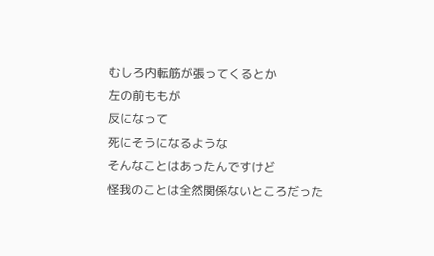むしろ内転筋が張ってくるとか
左の前ももが
反になって
死にそうになるような
そんなことはあったんですけど
怪我のことは全然関係ないところだった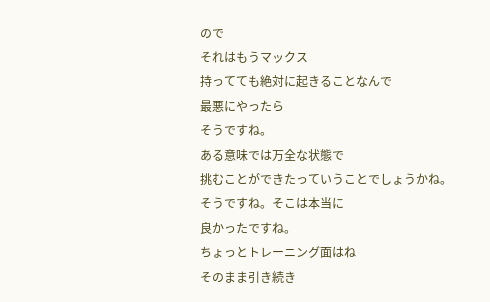ので
それはもうマックス
持ってても絶対に起きることなんで
最悪にやったら
そうですね。
ある意味では万全な状態で
挑むことができたっていうことでしょうかね。
そうですね。そこは本当に
良かったですね。
ちょっとトレーニング面はね
そのまま引き続き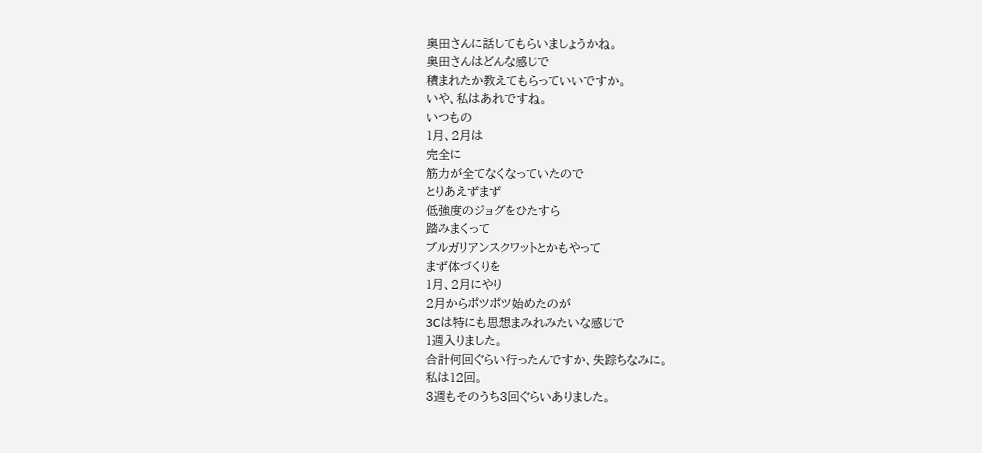奥田さんに話してもらいましょうかね。
奥田さんはどんな感じで
積まれたか教えてもらっていいですか。
いや、私はあれですね。
いつもの
1月、2月は
完全に
筋力が全てなくなっていたので
とりあえずまず
低強度のジョグをひたすら
踏みまくって
ブルガリアンスクワットとかもやって
まず体づくりを
1月、2月にやり
2月からポツポツ始めたのが
3Cは特にも思想まみれみたいな感じで
1週入りました。
合計何回ぐらい行ったんですか、失踪ちなみに。
私は12回。
3週もそのうち3回ぐらいありました。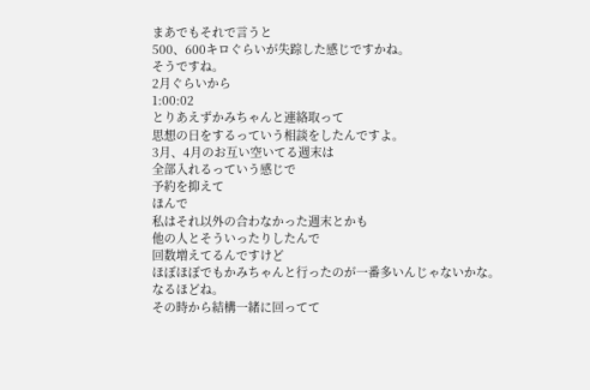まあでもそれで言うと
500、600キロぐらいが失踪した感じですかね。
そうですね。
2月ぐらいから
1:00:02
とりあえずかみちゃんと連絡取って
思想の日をするっていう相談をしたんですよ。
3月、4月のお互い空いてる週末は
全部入れるっていう感じで
予約を抑えて
ほんで
私はそれ以外の合わなかった週末とかも
他の人とそういったりしたんで
回数増えてるんですけど
ほぼほぼでもかみちゃんと行ったのが一番多いんじゃないかな。
なるほどね。
その時から結構一緒に回ってて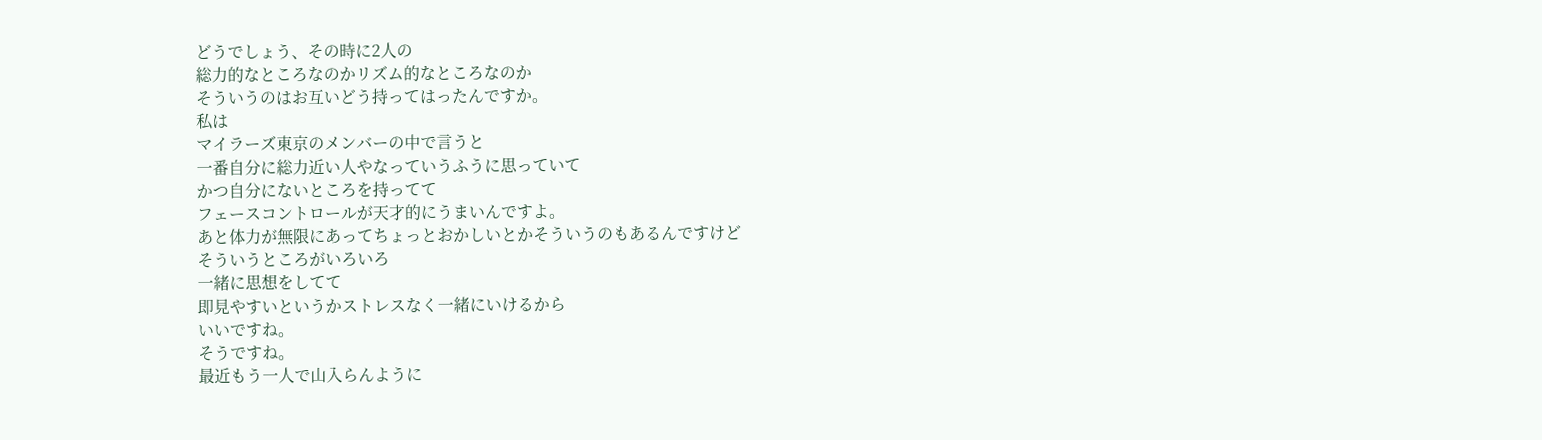どうでしょう、その時に2人の
総力的なところなのかリズム的なところなのか
そういうのはお互いどう持ってはったんですか。
私は
マイラーズ東京のメンバーの中で言うと
一番自分に総力近い人やなっていうふうに思っていて
かつ自分にないところを持ってて
フェースコントロールが天才的にうまいんですよ。
あと体力が無限にあってちょっとおかしいとかそういうのもあるんですけど
そういうところがいろいろ
一緒に思想をしてて
即見やすいというかストレスなく一緒にいけるから
いいですね。
そうですね。
最近もう一人で山入らんように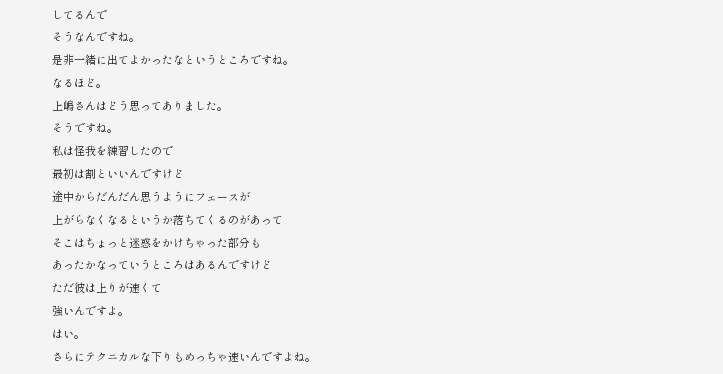してるんで
そうなんですね。
是非一緒に出てよかったなというところですね。
なるほど。
上嶋さんはどう思ってありました。
そうですね。
私は怪我を練習したので
最初は割といいんですけど
途中からだんだん思うようにフェースが
上がらなくなるというか落ちてくるのがあって
そこはちょっと迷惑をかけちゃった部分も
あったかなっていうところはあるんですけど
ただ彼は上りが速くて
強いんですよ。
はい。
さらにテクニカルな下りもめっちゃ速いんですよね。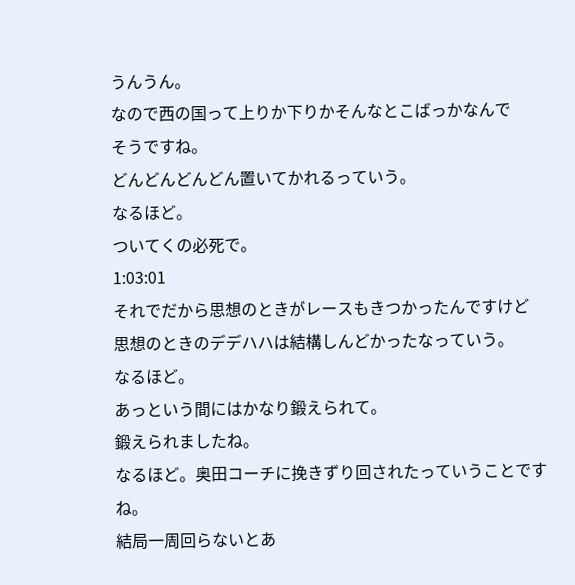うんうん。
なので西の国って上りか下りかそんなとこばっかなんで
そうですね。
どんどんどんどん置いてかれるっていう。
なるほど。
ついてくの必死で。
1:03:01
それでだから思想のときがレースもきつかったんですけど
思想のときのデデハハは結構しんどかったなっていう。
なるほど。
あっという間にはかなり鍛えられて。
鍛えられましたね。
なるほど。奥田コーチに挽きずり回されたっていうことですね。
結局一周回らないとあ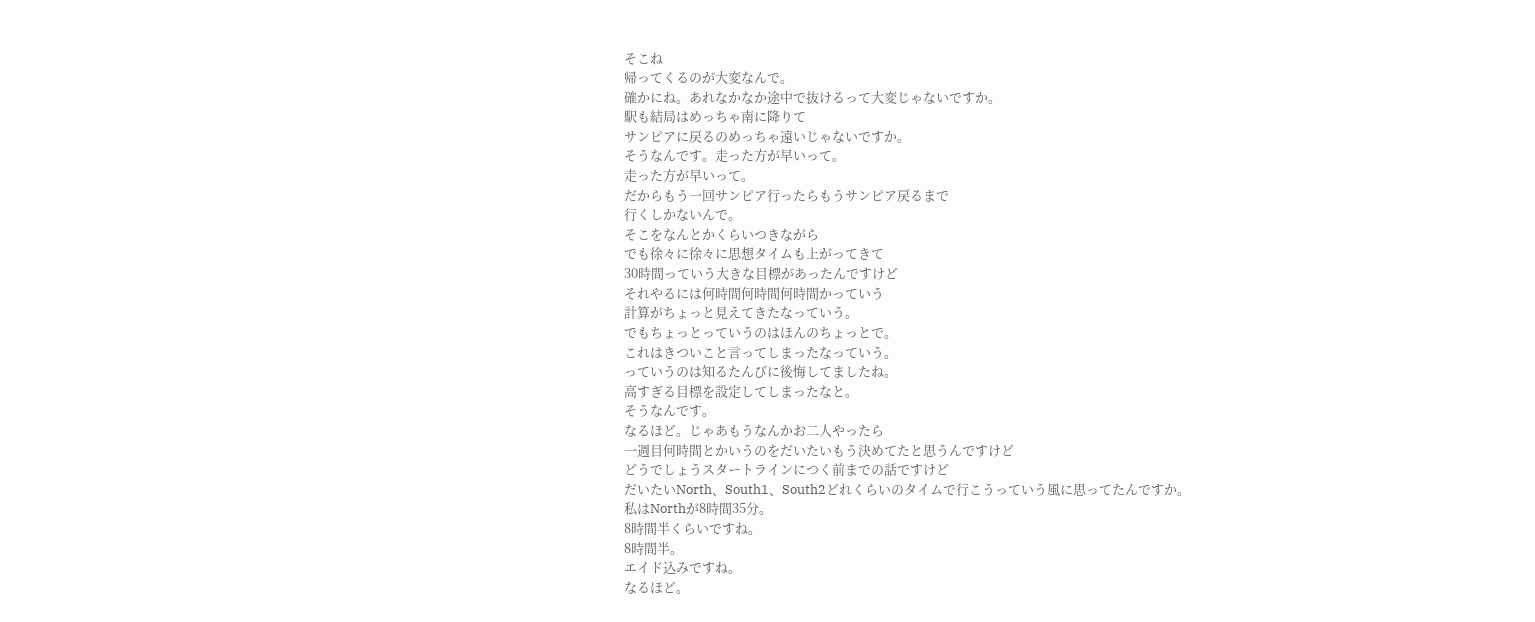そこね
帰ってくるのが大変なんで。
確かにね。あれなかなか途中で抜けるって大変じゃないですか。
駅も結局はめっちゃ南に降りて
サンピアに戻るのめっちゃ遠いじゃないですか。
そうなんです。走った方が早いって。
走った方が早いって。
だからもう一回サンピア行ったらもうサンピア戻るまで
行くしかないんで。
そこをなんとかくらいつきながら
でも徐々に徐々に思想タイムも上がってきて
30時間っていう大きな目標があったんですけど
それやるには何時間何時間何時間かっていう
計算がちょっと見えてきたなっていう。
でもちょっとっていうのはほんのちょっとで。
これはきついこと言ってしまったなっていう。
っていうのは知るたんびに後悔してましたね。
高すぎる目標を設定してしまったなと。
そうなんです。
なるほど。じゃあもうなんかお二人やったら
一週目何時間とかいうのをだいたいもう決めてたと思うんですけど
どうでしょうスタートラインにつく前までの話ですけど
だいたいNorth、South1、South2どれくらいのタイムで行こうっていう風に思ってたんですか。
私はNorthが8時間35分。
8時間半くらいですね。
8時間半。
エイド込みですね。
なるほど。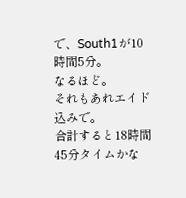で、South1が10時間5分。
なるほど。
それもあれエイド込みで。
合計すると18時間45分タイムかな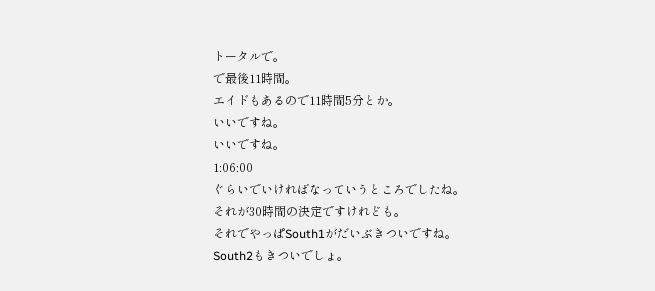トータルで。
で最後11時間。
エイドもあるので11時間5分とか。
いいですね。
いいですね。
1:06:00
ぐらいでいければなっていうところでしたね。
それが30時間の決定ですけれども。
それでやっぱSouth1がだいぶきついですね。
South2もきついでしょ。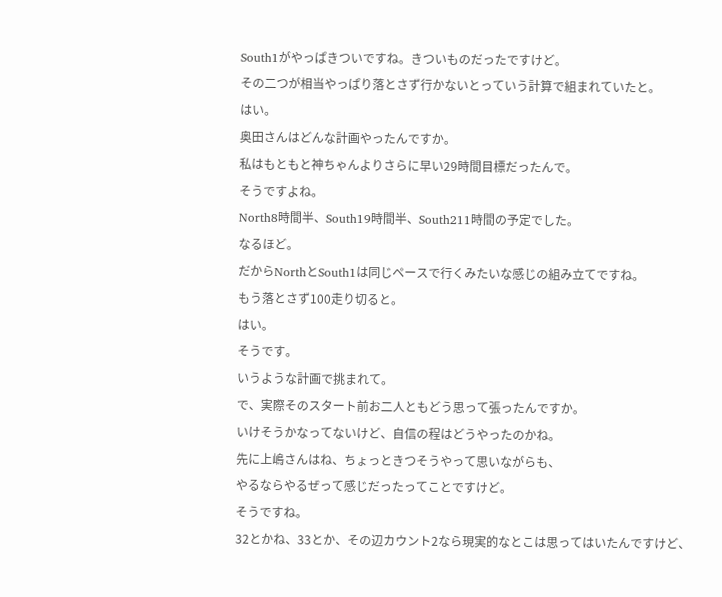South1がやっぱきついですね。きついものだったですけど。
その二つが相当やっぱり落とさず行かないとっていう計算で組まれていたと。
はい。
奥田さんはどんな計画やったんですか。
私はもともと神ちゃんよりさらに早い29時間目標だったんで。
そうですよね。
North8時間半、South19時間半、South211時間の予定でした。
なるほど。
だからNorthとSouth1は同じペースで行くみたいな感じの組み立てですね。
もう落とさず100走り切ると。
はい。
そうです。
いうような計画で挑まれて。
で、実際そのスタート前お二人ともどう思って張ったんですか。
いけそうかなってないけど、自信の程はどうやったのかね。
先に上嶋さんはね、ちょっときつそうやって思いながらも、
やるならやるぜって感じだったってことですけど。
そうですね。
32とかね、33とか、その辺カウント2なら現実的なとこは思ってはいたんですけど、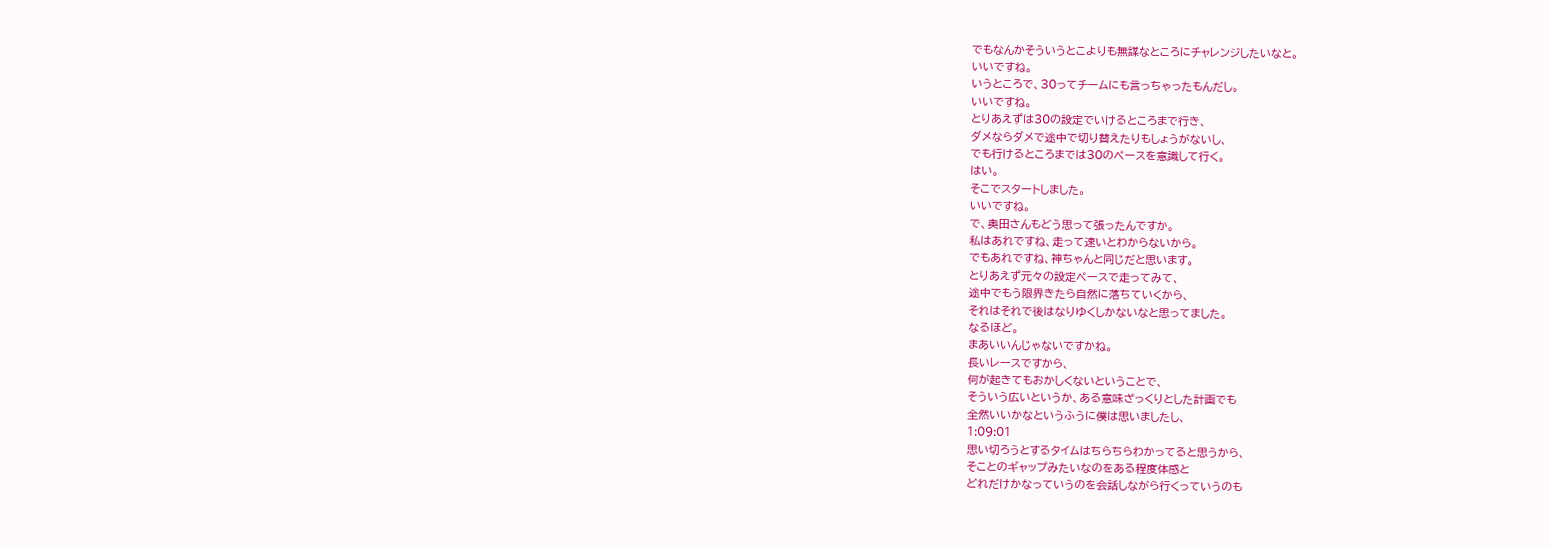でもなんかそういうとこよりも無謀なところにチャレンジしたいなと。
いいですね。
いうところで、30ってチームにも言っちゃったもんだし。
いいですね。
とりあえずは30の設定でいけるところまで行き、
ダメならダメで途中で切り替えたりもしょうがないし、
でも行けるところまでは30のペースを意識して行く。
はい。
そこでスタートしました。
いいですね。
で、奥田さんもどう思って張ったんですか。
私はあれですね、走って速いとわからないから。
でもあれですね、神ちゃんと同じだと思います。
とりあえず元々の設定ペースで走ってみて、
途中でもう限界きたら自然に落ちていくから、
それはそれで後はなりゆくしかないなと思ってました。
なるほど。
まあいいんじゃないですかね。
長いレースですから、
何が起きてもおかしくないということで、
そういう広いというか、ある意味ざっくりとした計画でも
全然いいかなというふうに僕は思いましたし、
1:09:01
思い切ろうとするタイムはちらちらわかってると思うから、
そことのギャップみたいなのをある程度体感と
どれだけかなっていうのを会話しながら行くっていうのも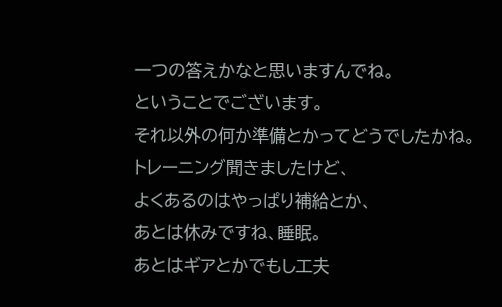一つの答えかなと思いますんでね。
ということでございます。
それ以外の何か準備とかってどうでしたかね。
トレーニング聞きましたけど、
よくあるのはやっぱり補給とか、
あとは休みですね、睡眠。
あとはギアとかでもし工夫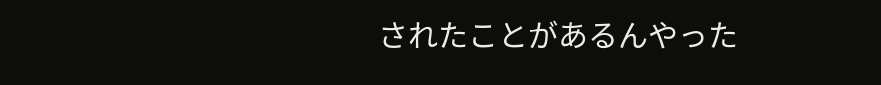されたことがあるんやった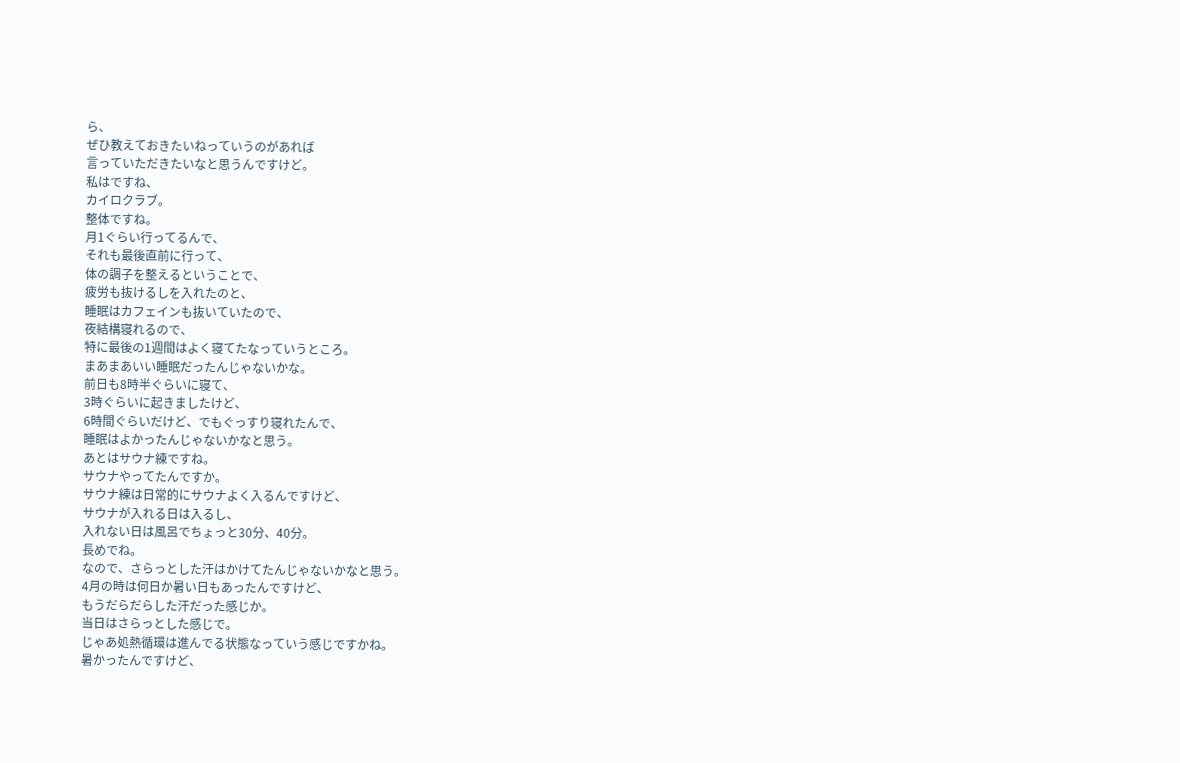ら、
ぜひ教えておきたいねっていうのがあれば
言っていただきたいなと思うんですけど。
私はですね、
カイロクラブ。
整体ですね。
月1ぐらい行ってるんで、
それも最後直前に行って、
体の調子を整えるということで、
疲労も抜けるしを入れたのと、
睡眠はカフェインも抜いていたので、
夜結構寝れるので、
特に最後の1週間はよく寝てたなっていうところ。
まあまあいい睡眠だったんじゃないかな。
前日も8時半ぐらいに寝て、
3時ぐらいに起きましたけど、
6時間ぐらいだけど、でもぐっすり寝れたんで、
睡眠はよかったんじゃないかなと思う。
あとはサウナ練ですね。
サウナやってたんですか。
サウナ練は日常的にサウナよく入るんですけど、
サウナが入れる日は入るし、
入れない日は風呂でちょっと30分、40分。
長めでね。
なので、さらっとした汗はかけてたんじゃないかなと思う。
4月の時は何日か暑い日もあったんですけど、
もうだらだらした汗だった感じか。
当日はさらっとした感じで。
じゃあ処熱循環は進んでる状態なっていう感じですかね。
暑かったんですけど、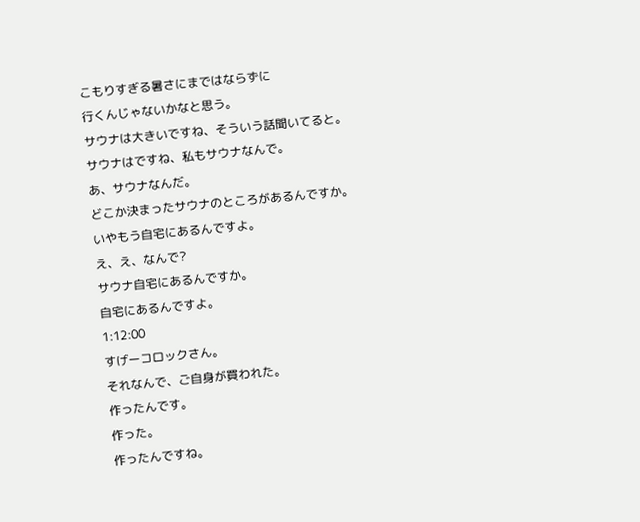こもりすぎる暑さにまではならずに
行くんじゃないかなと思う。
サウナは大きいですね、そういう話聞いてると。
サウナはですね、私もサウナなんで。
あ、サウナなんだ。
どこか決まったサウナのところがあるんですか。
いやもう自宅にあるんですよ。
え、え、なんで?
サウナ自宅にあるんですか。
自宅にあるんですよ。
1:12:00
すげーコロックさん。
それなんで、ご自身が買われた。
作ったんです。
作った。
作ったんですね。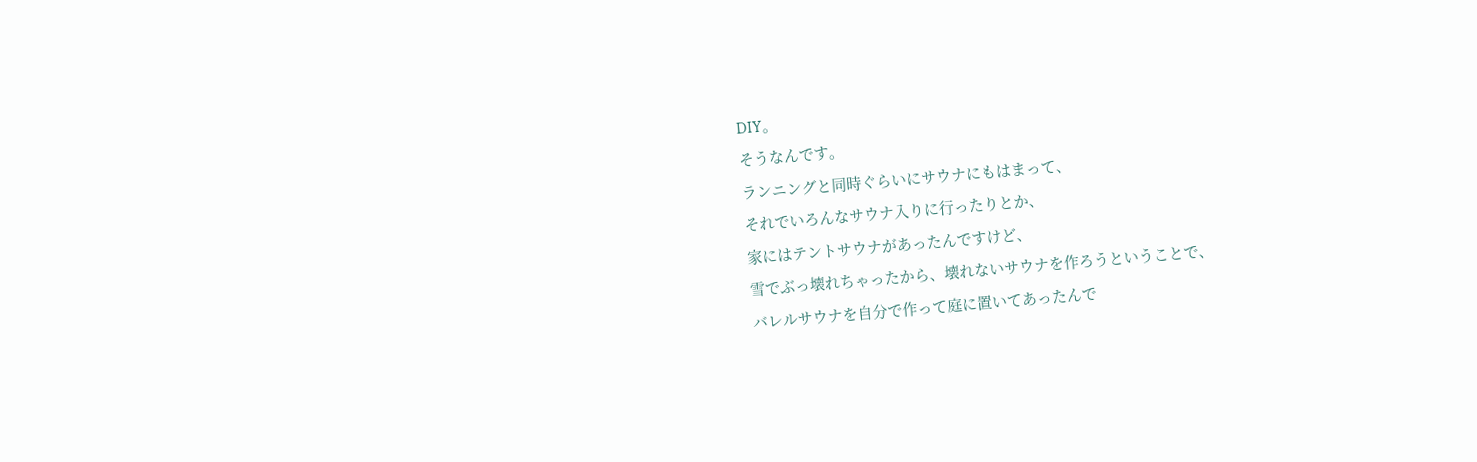DIY。
そうなんです。
ランニングと同時ぐらいにサウナにもはまって、
それでいろんなサウナ入りに行ったりとか、
家にはテントサウナがあったんですけど、
雪でぶっ壊れちゃったから、壊れないサウナを作ろうということで、
バレルサウナを自分で作って庭に置いてあったんで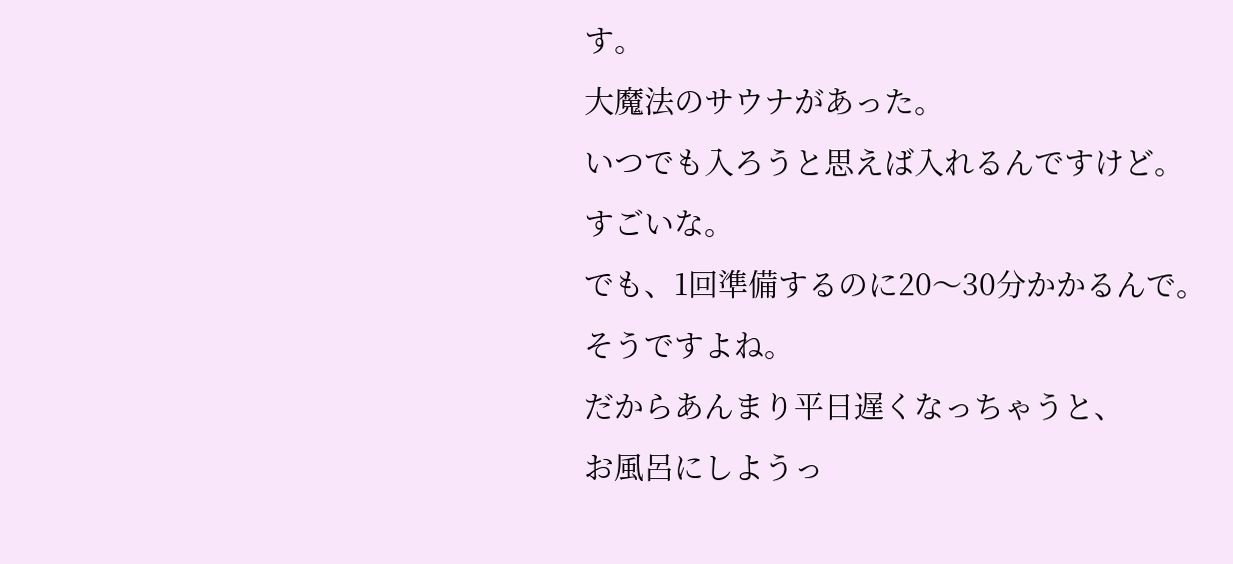す。
大魔法のサウナがあった。
いつでも入ろうと思えば入れるんですけど。
すごいな。
でも、1回準備するのに20〜30分かかるんで。
そうですよね。
だからあんまり平日遅くなっちゃうと、
お風呂にしようっ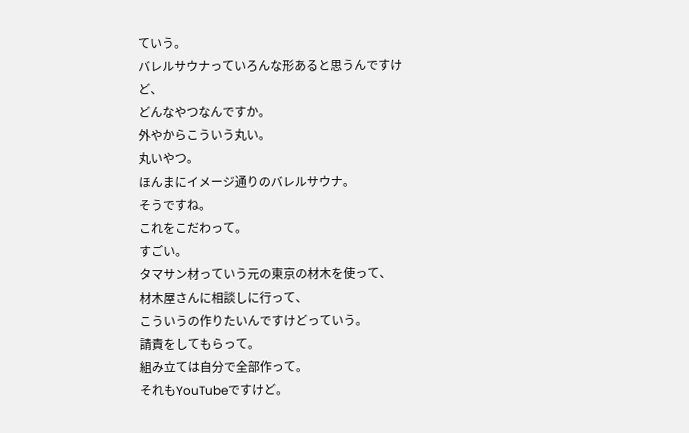ていう。
バレルサウナっていろんな形あると思うんですけど、
どんなやつなんですか。
外やからこういう丸い。
丸いやつ。
ほんまにイメージ通りのバレルサウナ。
そうですね。
これをこだわって。
すごい。
タマサン材っていう元の東京の材木を使って、
材木屋さんに相談しに行って、
こういうの作りたいんですけどっていう。
請責をしてもらって。
組み立ては自分で全部作って。
それもYouTubeですけど。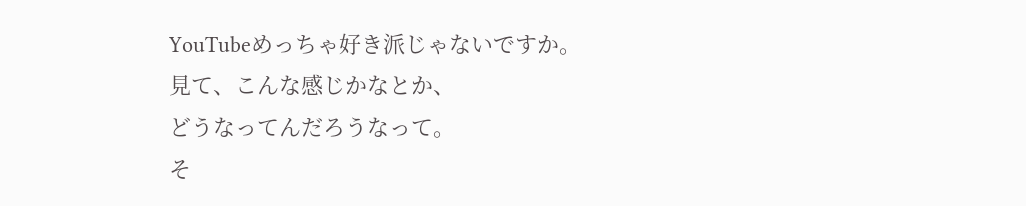YouTubeめっちゃ好き派じゃないですか。
見て、こんな感じかなとか、
どうなってんだろうなって。
そ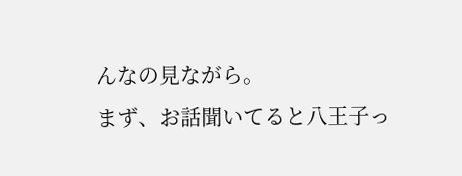んなの見ながら。
まず、お話聞いてると八王子っ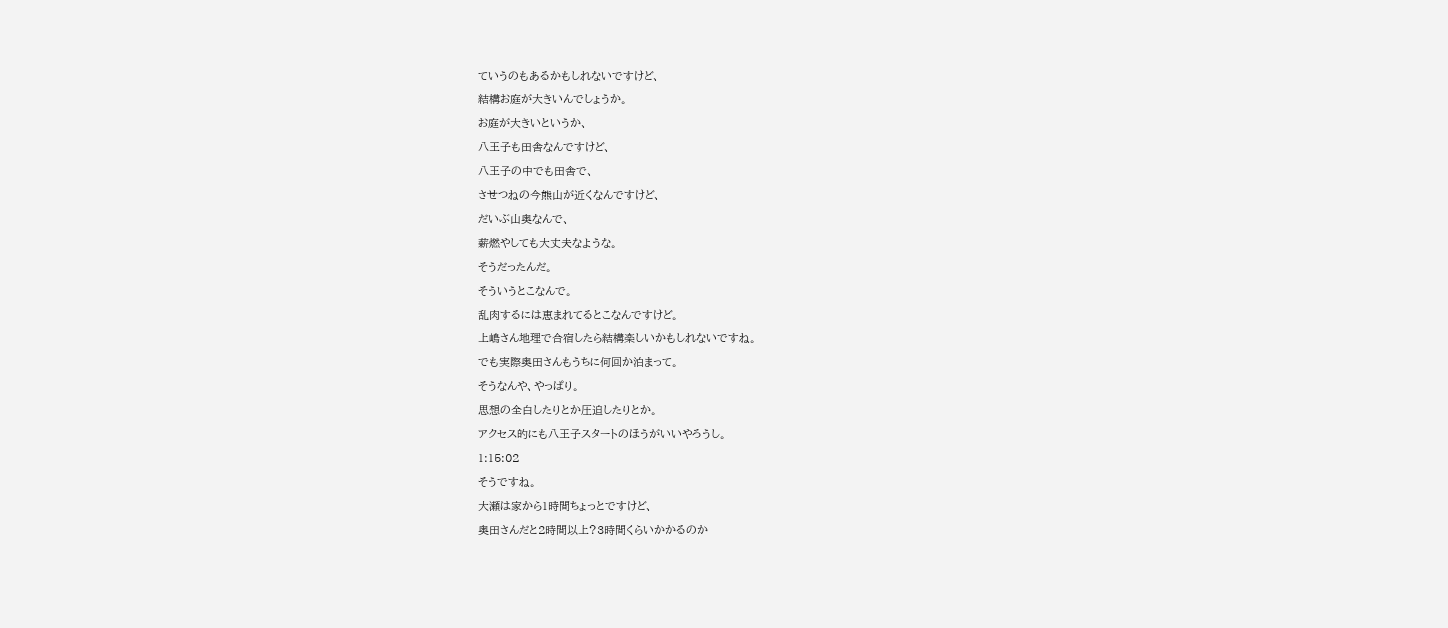ていうのもあるかもしれないですけど、
結構お庭が大きいんでしょうか。
お庭が大きいというか、
八王子も田舎なんですけど、
八王子の中でも田舎で、
させつねの今熊山が近くなんですけど、
だいぶ山奥なんで、
薪燃やしても大丈夫なような。
そうだったんだ。
そういうとこなんで。
乱肉するには恵まれてるとこなんですけど。
上嶋さん地理で合宿したら結構楽しいかもしれないですね。
でも実際奥田さんもうちに何回か泊まって。
そうなんや、やっぱり。
思想の全白したりとか圧迫したりとか。
アクセス的にも八王子スタートのほうがいいやろうし。
1:15:02
そうですね。
大瀬は家から1時間ちょっとですけど、
奥田さんだと2時間以上?3時間くらいかかるのか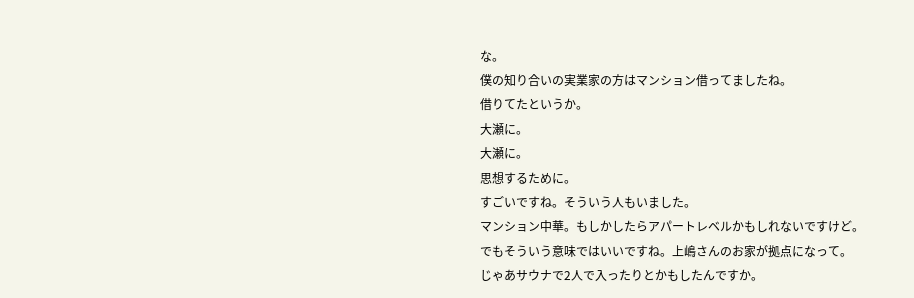な。
僕の知り合いの実業家の方はマンション借ってましたね。
借りてたというか。
大瀬に。
大瀬に。
思想するために。
すごいですね。そういう人もいました。
マンション中華。もしかしたらアパートレベルかもしれないですけど。
でもそういう意味ではいいですね。上嶋さんのお家が拠点になって。
じゃあサウナで2人で入ったりとかもしたんですか。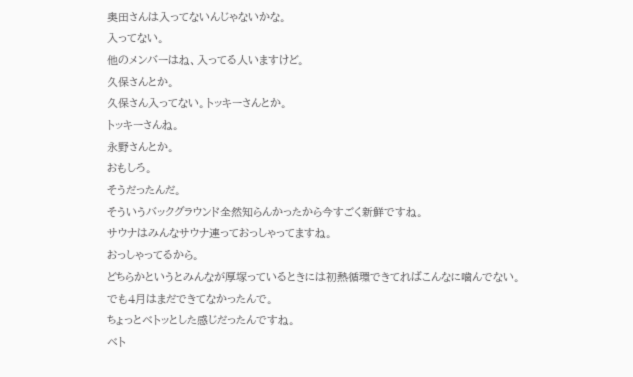奥田さんは入ってないんじゃないかな。
入ってない。
他のメンバーはね、入ってる人いますけど。
久保さんとか。
久保さん入ってない。トッキーさんとか。
トッキーさんね。
永野さんとか。
おもしろ。
そうだったんだ。
そういうバックグラウンド全然知らんかったから今すごく新鮮ですね。
サウナはみんなサウナ連っておっしゃってますね。
おっしゃってるから。
どちらかというとみんなが厚塚っているときには初熱循環できてればこんなに噛んでない。
でも4月はまだできてなかったんで。
ちょっとベトッとした感じだったんですね。
ベト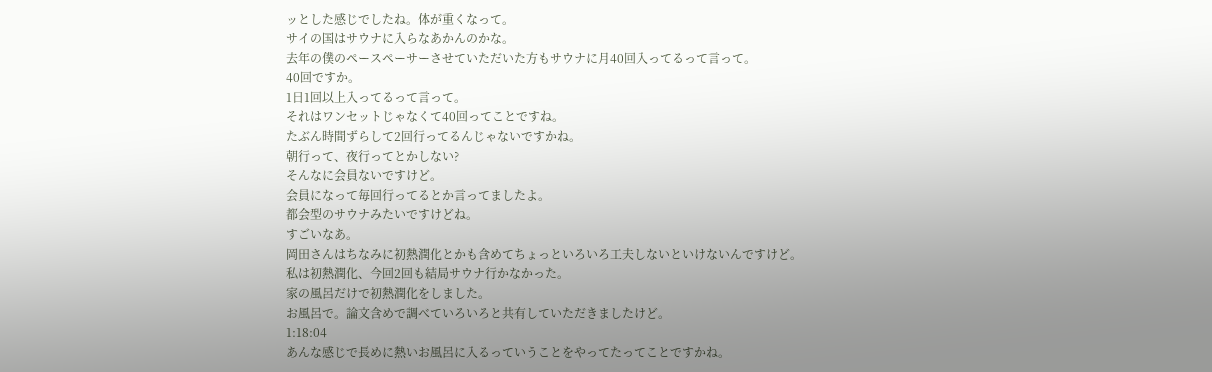ッとした感じでしたね。体が重くなって。
サイの国はサウナに入らなあかんのかな。
去年の僕のペースペーサーさせていただいた方もサウナに月40回入ってるって言って。
40回ですか。
1日1回以上入ってるって言って。
それはワンセットじゃなくて40回ってことですね。
たぶん時間ずらして2回行ってるんじゃないですかね。
朝行って、夜行ってとかしない?
そんなに会員ないですけど。
会員になって毎回行ってるとか言ってましたよ。
都会型のサウナみたいですけどね。
すごいなあ。
岡田さんはちなみに初熱潤化とかも含めてちょっといろいろ工夫しないといけないんですけど。
私は初熱潤化、今回2回も結局サウナ行かなかった。
家の風呂だけで初熱潤化をしました。
お風呂で。論文含めで調べていろいろと共有していただきましたけど。
1:18:04
あんな感じで長めに熱いお風呂に入るっていうことをやってたってことですかね。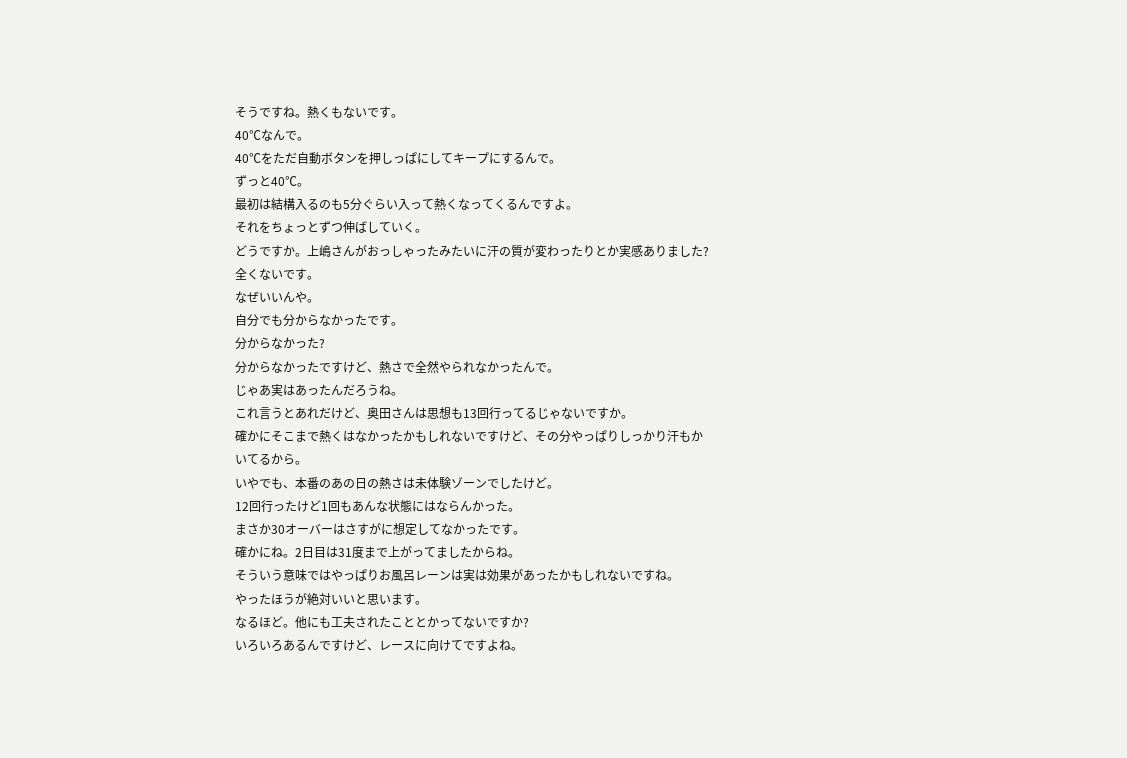そうですね。熱くもないです。
40℃なんで。
40℃をただ自動ボタンを押しっぱにしてキープにするんで。
ずっと40℃。
最初は結構入るのも5分ぐらい入って熱くなってくるんですよ。
それをちょっとずつ伸ばしていく。
どうですか。上嶋さんがおっしゃったみたいに汗の質が変わったりとか実感ありました?
全くないです。
なぜいいんや。
自分でも分からなかったです。
分からなかった?
分からなかったですけど、熱さで全然やられなかったんで。
じゃあ実はあったんだろうね。
これ言うとあれだけど、奥田さんは思想も13回行ってるじゃないですか。
確かにそこまで熱くはなかったかもしれないですけど、その分やっぱりしっかり汗もかいてるから。
いやでも、本番のあの日の熱さは未体験ゾーンでしたけど。
12回行ったけど1回もあんな状態にはならんかった。
まさか30オーバーはさすがに想定してなかったです。
確かにね。2日目は31度まで上がってましたからね。
そういう意味ではやっぱりお風呂レーンは実は効果があったかもしれないですね。
やったほうが絶対いいと思います。
なるほど。他にも工夫されたこととかってないですか?
いろいろあるんですけど、レースに向けてですよね。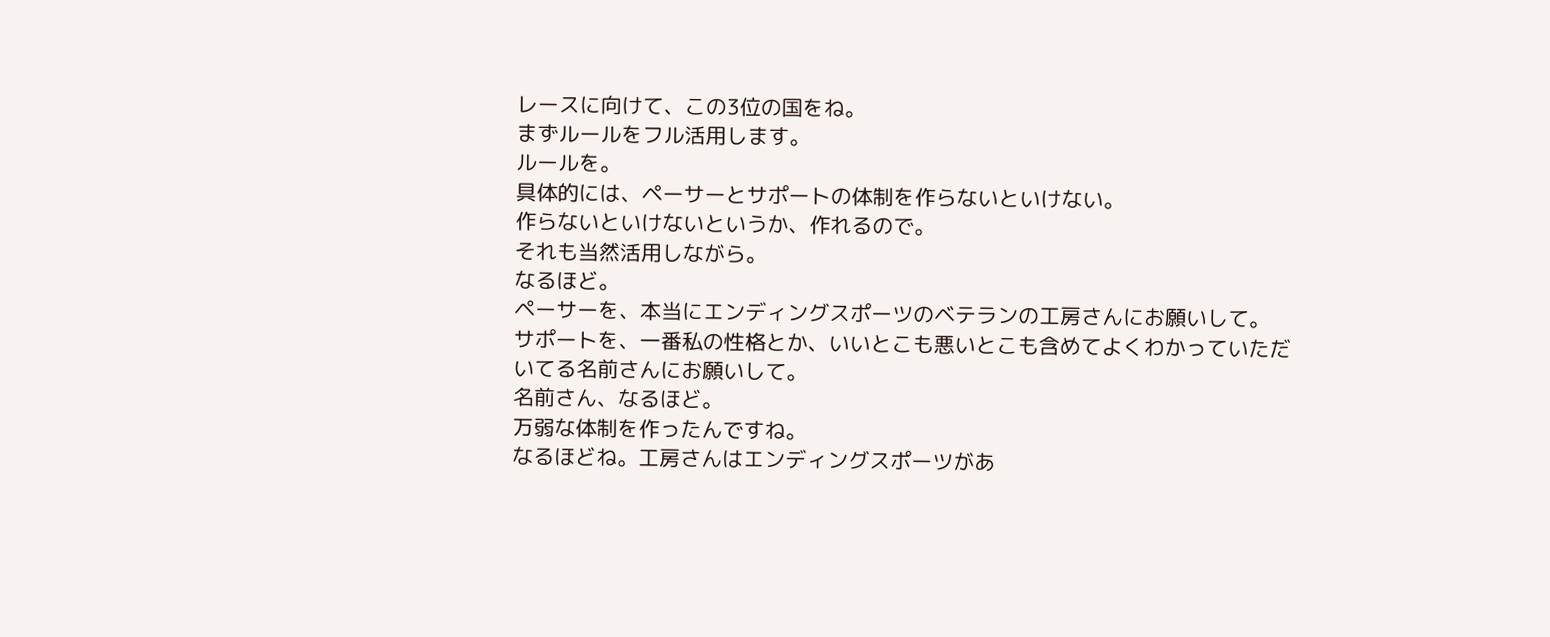レースに向けて、この3位の国をね。
まずルールをフル活用します。
ルールを。
具体的には、ペーサーとサポートの体制を作らないといけない。
作らないといけないというか、作れるので。
それも当然活用しながら。
なるほど。
ペーサーを、本当にエンディングスポーツのベテランの工房さんにお願いして。
サポートを、一番私の性格とか、いいとこも悪いとこも含めてよくわかっていただいてる名前さんにお願いして。
名前さん、なるほど。
万弱な体制を作ったんですね。
なるほどね。工房さんはエンディングスポーツがあ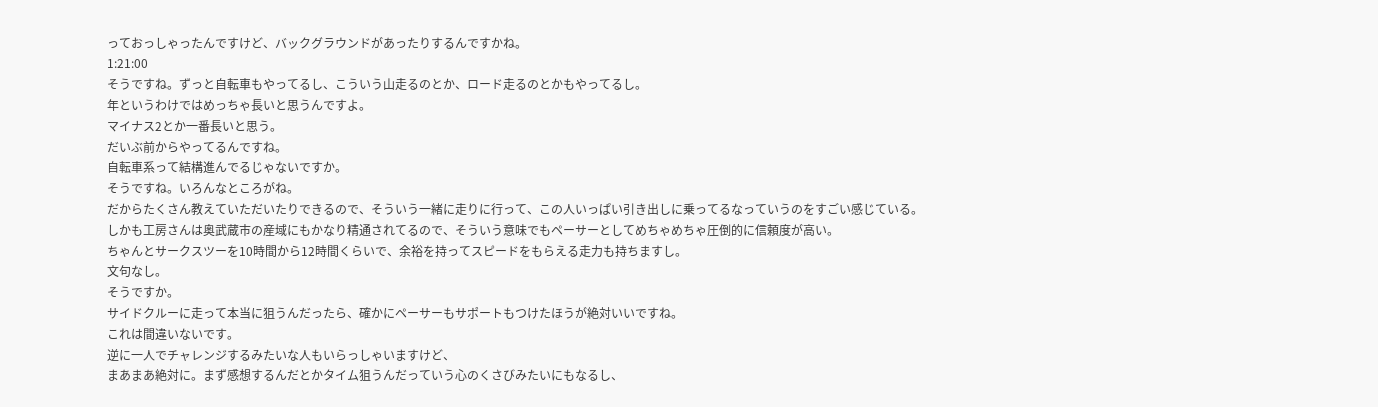っておっしゃったんですけど、バックグラウンドがあったりするんですかね。
1:21:00
そうですね。ずっと自転車もやってるし、こういう山走るのとか、ロード走るのとかもやってるし。
年というわけではめっちゃ長いと思うんですよ。
マイナス2とか一番長いと思う。
だいぶ前からやってるんですね。
自転車系って結構進んでるじゃないですか。
そうですね。いろんなところがね。
だからたくさん教えていただいたりできるので、そういう一緒に走りに行って、この人いっぱい引き出しに乗ってるなっていうのをすごい感じている。
しかも工房さんは奥武蔵市の産域にもかなり精通されてるので、そういう意味でもペーサーとしてめちゃめちゃ圧倒的に信頼度が高い。
ちゃんとサークスツーを10時間から12時間くらいで、余裕を持ってスピードをもらえる走力も持ちますし。
文句なし。
そうですか。
サイドクルーに走って本当に狙うんだったら、確かにペーサーもサポートもつけたほうが絶対いいですね。
これは間違いないです。
逆に一人でチャレンジするみたいな人もいらっしゃいますけど、
まあまあ絶対に。まず感想するんだとかタイム狙うんだっていう心のくさびみたいにもなるし、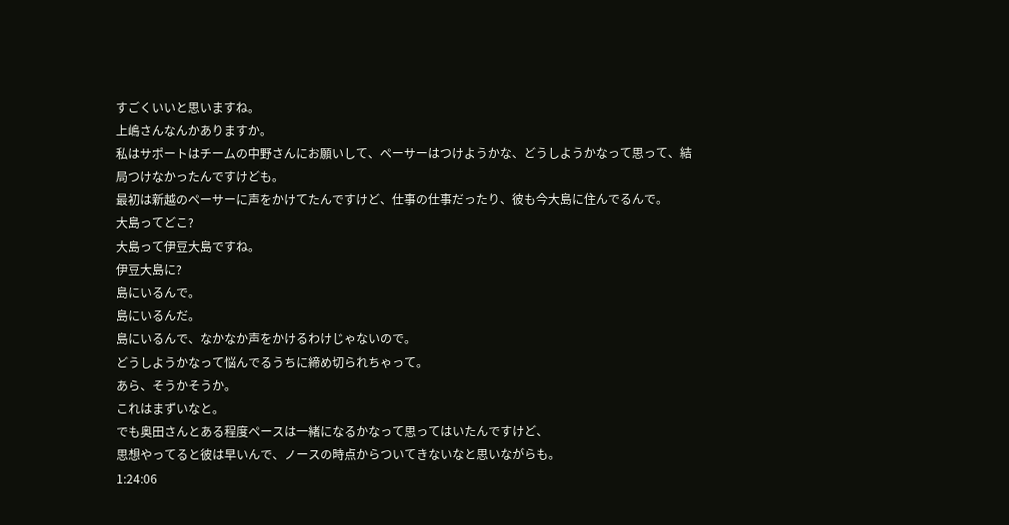すごくいいと思いますね。
上嶋さんなんかありますか。
私はサポートはチームの中野さんにお願いして、ペーサーはつけようかな、どうしようかなって思って、結局つけなかったんですけども。
最初は新越のペーサーに声をかけてたんですけど、仕事の仕事だったり、彼も今大島に住んでるんで。
大島ってどこ?
大島って伊豆大島ですね。
伊豆大島に?
島にいるんで。
島にいるんだ。
島にいるんで、なかなか声をかけるわけじゃないので。
どうしようかなって悩んでるうちに締め切られちゃって。
あら、そうかそうか。
これはまずいなと。
でも奥田さんとある程度ペースは一緒になるかなって思ってはいたんですけど、
思想やってると彼は早いんで、ノースの時点からついてきないなと思いながらも。
1:24:06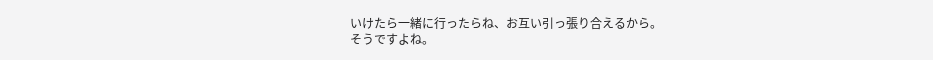いけたら一緒に行ったらね、お互い引っ張り合えるから。
そうですよね。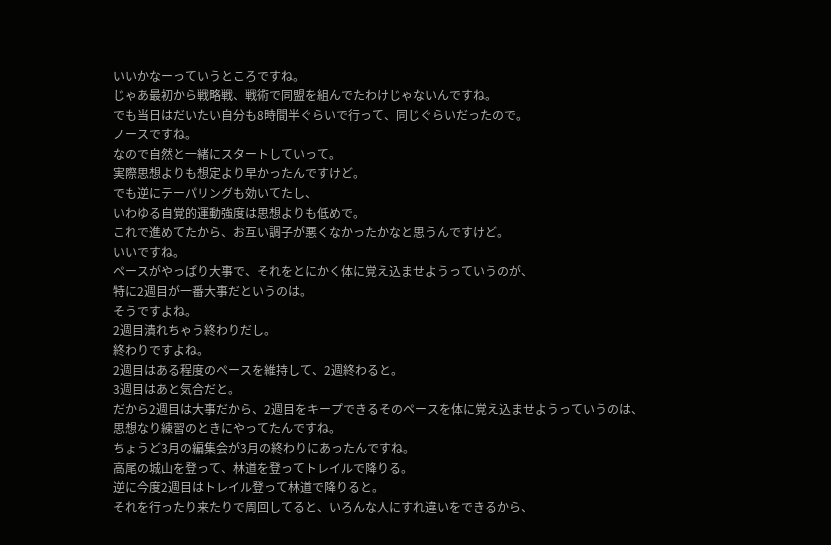いいかなーっていうところですね。
じゃあ最初から戦略戦、戦術で同盟を組んでたわけじゃないんですね。
でも当日はだいたい自分も8時間半ぐらいで行って、同じぐらいだったので。
ノースですね。
なので自然と一緒にスタートしていって。
実際思想よりも想定より早かったんですけど。
でも逆にテーパリングも効いてたし、
いわゆる自覚的運動強度は思想よりも低めで。
これで進めてたから、お互い調子が悪くなかったかなと思うんですけど。
いいですね。
ペースがやっぱり大事で、それをとにかく体に覚え込ませようっていうのが、
特に2週目が一番大事だというのは。
そうですよね。
2週目潰れちゃう終わりだし。
終わりですよね。
2週目はある程度のペースを維持して、2週終わると。
3週目はあと気合だと。
だから2週目は大事だから、2週目をキープできるそのペースを体に覚え込ませようっていうのは、
思想なり練習のときにやってたんですね。
ちょうど3月の編集会が3月の終わりにあったんですね。
高尾の城山を登って、林道を登ってトレイルで降りる。
逆に今度2週目はトレイル登って林道で降りると。
それを行ったり来たりで周回してると、いろんな人にすれ違いをできるから、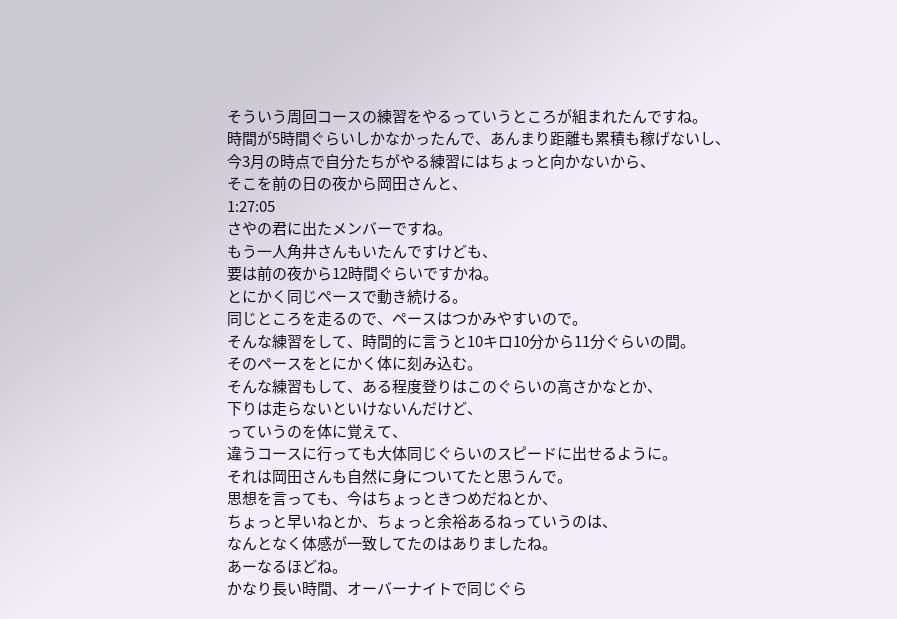そういう周回コースの練習をやるっていうところが組まれたんですね。
時間が5時間ぐらいしかなかったんで、あんまり距離も累積も稼げないし、
今3月の時点で自分たちがやる練習にはちょっと向かないから、
そこを前の日の夜から岡田さんと、
1:27:05
さやの君に出たメンバーですね。
もう一人角井さんもいたんですけども、
要は前の夜から12時間ぐらいですかね。
とにかく同じペースで動き続ける。
同じところを走るので、ペースはつかみやすいので。
そんな練習をして、時間的に言うと10キロ10分から11分ぐらいの間。
そのペースをとにかく体に刻み込む。
そんな練習もして、ある程度登りはこのぐらいの高さかなとか、
下りは走らないといけないんだけど、
っていうのを体に覚えて、
違うコースに行っても大体同じぐらいのスピードに出せるように。
それは岡田さんも自然に身についてたと思うんで。
思想を言っても、今はちょっときつめだねとか、
ちょっと早いねとか、ちょっと余裕あるねっていうのは、
なんとなく体感が一致してたのはありましたね。
あーなるほどね。
かなり長い時間、オーバーナイトで同じぐら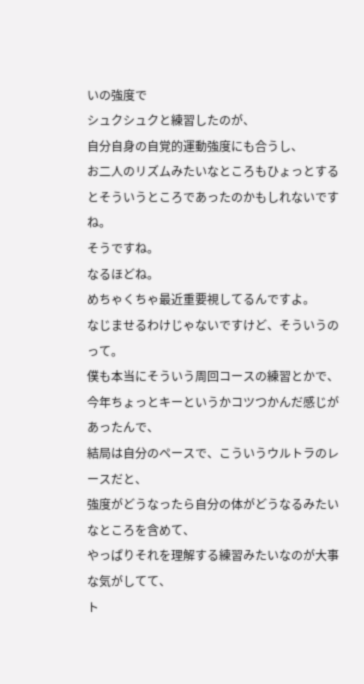いの強度で
シュクシュクと練習したのが、
自分自身の自覚的運動強度にも合うし、
お二人のリズムみたいなところもひょっとするとそういうところであったのかもしれないですね。
そうですね。
なるほどね。
めちゃくちゃ最近重要視してるんですよ。
なじませるわけじゃないですけど、そういうのって。
僕も本当にそういう周回コースの練習とかで、
今年ちょっとキーというかコツつかんだ感じがあったんで、
結局は自分のペースで、こういうウルトラのレースだと、
強度がどうなったら自分の体がどうなるみたいなところを含めて、
やっぱりそれを理解する練習みたいなのが大事な気がしてて、
ト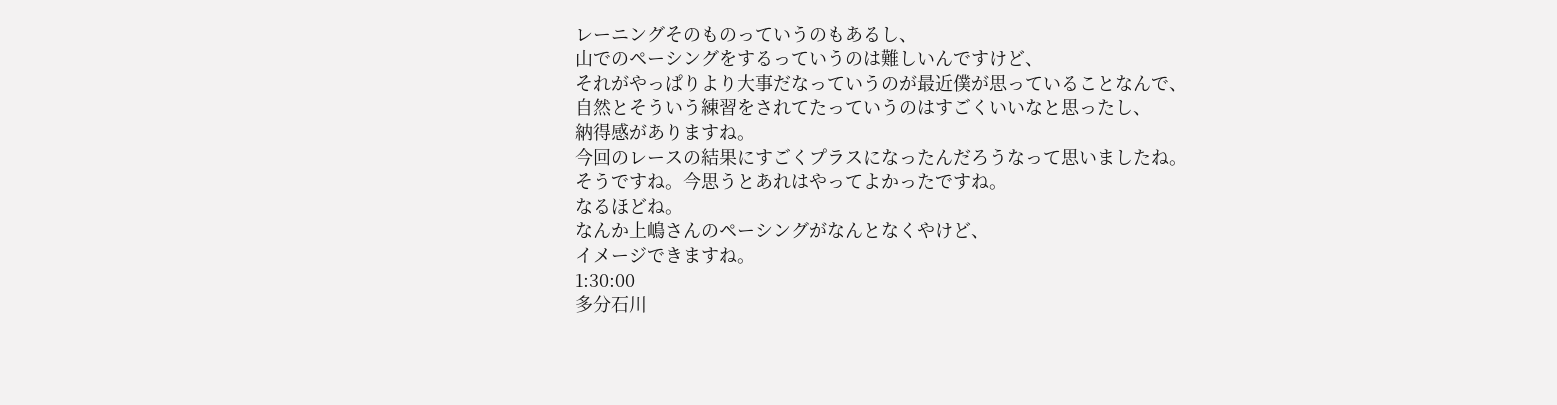レーニングそのものっていうのもあるし、
山でのペーシングをするっていうのは難しいんですけど、
それがやっぱりより大事だなっていうのが最近僕が思っていることなんで、
自然とそういう練習をされてたっていうのはすごくいいなと思ったし、
納得感がありますね。
今回のレースの結果にすごくプラスになったんだろうなって思いましたね。
そうですね。今思うとあれはやってよかったですね。
なるほどね。
なんか上嶋さんのペーシングがなんとなくやけど、
イメージできますね。
1:30:00
多分石川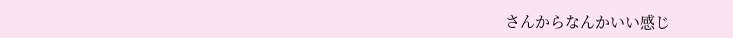さんからなんかいい感じ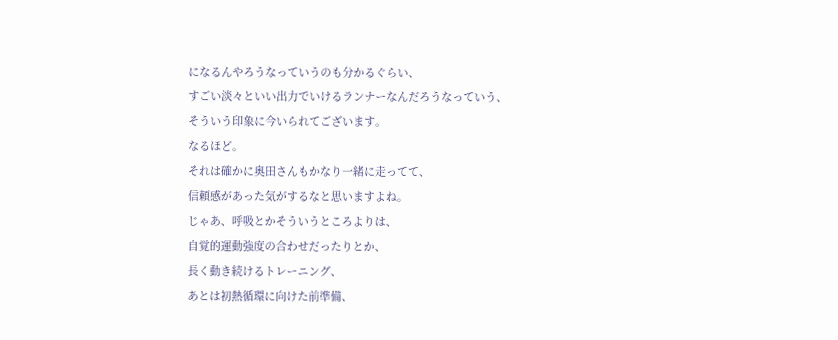になるんやろうなっていうのも分かるぐらい、
すごい淡々といい出力でいけるランナーなんだろうなっていう、
そういう印象に今いられてございます。
なるほど。
それは確かに奥田さんもかなり一緒に走ってて、
信頼感があった気がするなと思いますよね。
じゃあ、呼吸とかそういうところよりは、
自覚的運動強度の合わせだったりとか、
長く動き続けるトレーニング、
あとは初熱循環に向けた前準備、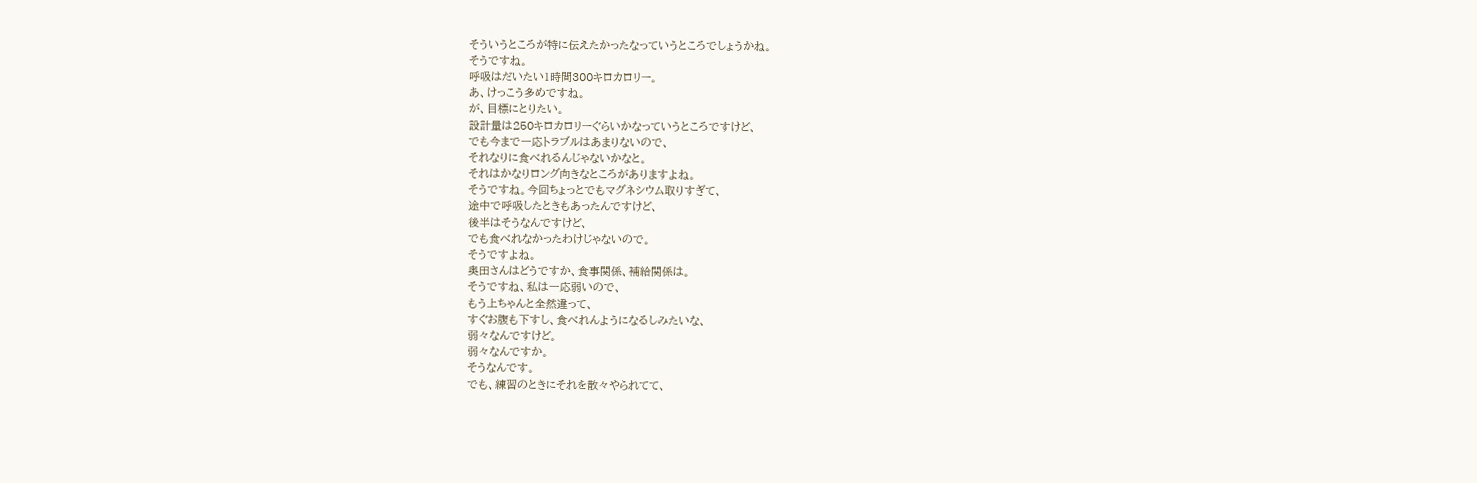そういうところが特に伝えたかったなっていうところでしょうかね。
そうですね。
呼吸はだいたい1時間300キロカロリー。
あ、けっこう多めですね。
が、目標にとりたい。
設計量は250キロカロリーぐらいかなっていうところですけど、
でも今まで一応トラブルはあまりないので、
それなりに食べれるんじゃないかなと。
それはかなりロング向きなところがありますよね。
そうですね。今回ちょっとでもマグネシウム取りすぎて、
途中で呼吸したときもあったんですけど、
後半はそうなんですけど、
でも食べれなかったわけじゃないので。
そうですよね。
奥田さんはどうですか、食事関係、補給関係は。
そうですね、私は一応弱いので、
もう上ちゃんと全然違って、
すぐお腹も下すし、食べれんようになるしみたいな、
弱々なんですけど。
弱々なんですか。
そうなんです。
でも、練習のときにそれを散々やられてて、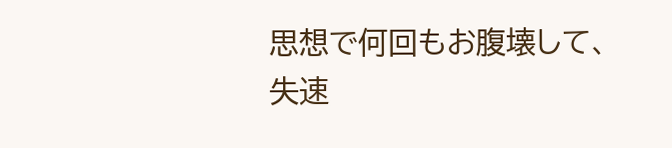思想で何回もお腹壊して、
失速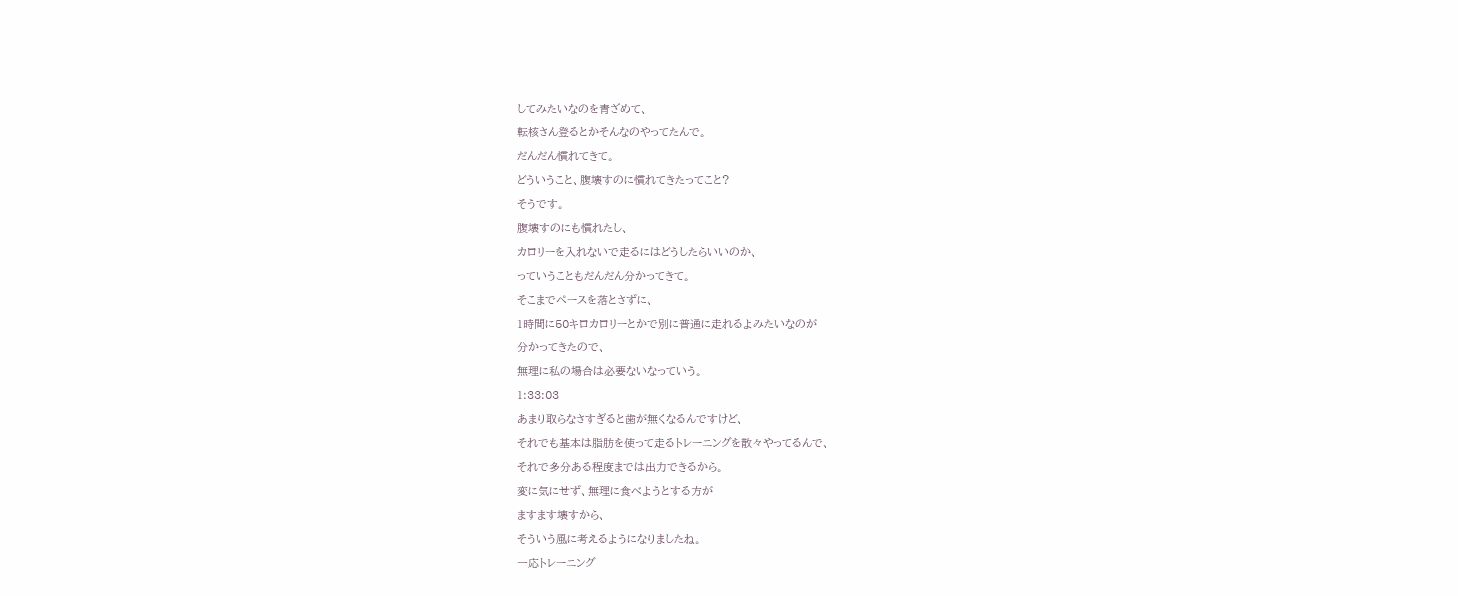してみたいなのを青ざめて、
転核さん登るとかそんなのやってたんで。
だんだん慣れてきて。
どういうこと、腹壊すのに慣れてきたってこと?
そうです。
腹壊すのにも慣れたし、
カロリーを入れないで走るにはどうしたらいいのか、
っていうこともだんだん分かってきて。
そこまでペースを落とさずに、
1時間に50キロカロリーとかで別に普通に走れるよみたいなのが
分かってきたので、
無理に私の場合は必要ないなっていう。
1:33:03
あまり取らなさすぎると歯が無くなるんですけど、
それでも基本は脂肪を使って走るトレーニングを散々やってるんで、
それで多分ある程度までは出力できるから。
変に気にせず、無理に食べようとする方が
ますます壊すから、
そういう風に考えるようになりましたね。
一応トレーニング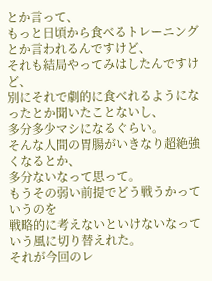とか言って、
もっと日頃から食べるトレーニングとか言われるんですけど、
それも結局やってみはしたんですけど、
別にそれで劇的に食べれるようになったとか聞いたことないし、
多分多少マシになるぐらい。
そんな人間の胃腸がいきなり超絶強くなるとか、
多分ないなって思って。
もうその弱い前提でどう戦うかっていうのを
戦略的に考えないといけないなっていう風に切り替えれた。
それが今回のレ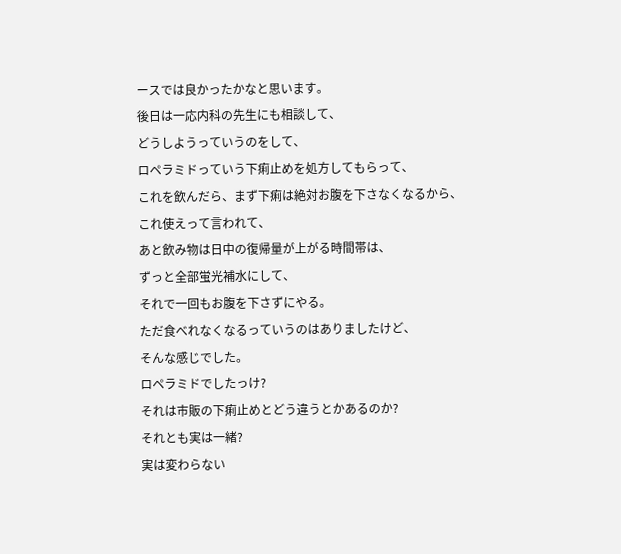ースでは良かったかなと思います。
後日は一応内科の先生にも相談して、
どうしようっていうのをして、
ロペラミドっていう下痢止めを処方してもらって、
これを飲んだら、まず下痢は絶対お腹を下さなくなるから、
これ使えって言われて、
あと飲み物は日中の復帰量が上がる時間帯は、
ずっと全部蛍光補水にして、
それで一回もお腹を下さずにやる。
ただ食べれなくなるっていうのはありましたけど、
そんな感じでした。
ロペラミドでしたっけ?
それは市販の下痢止めとどう違うとかあるのか?
それとも実は一緒?
実は変わらない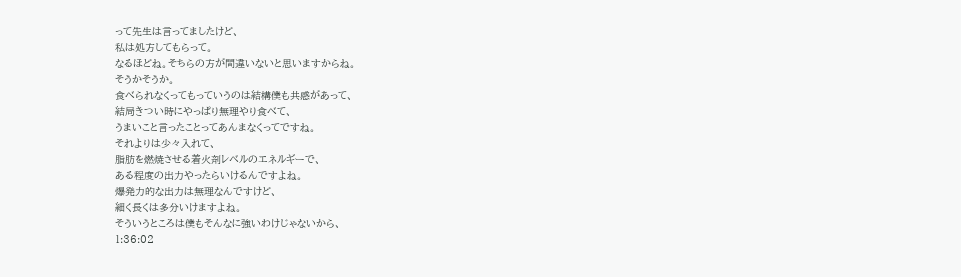って先生は言ってましたけど、
私は処方してもらって。
なるほどね。そちらの方が間違いないと思いますからね。
そうかそうか。
食べられなくってもっていうのは結構僕も共感があって、
結局きつい時にやっぱり無理やり食べて、
うまいこと言ったことってあんまなくってですね。
それよりは少々入れて、
脂肪を燃焼させる着火剤レベルのエネルギーで、
ある程度の出力やったらいけるんですよね。
爆発力的な出力は無理なんですけど、
細く長くは多分いけますよね。
そういうところは僕もそんなに強いわけじゃないから、
1:36:02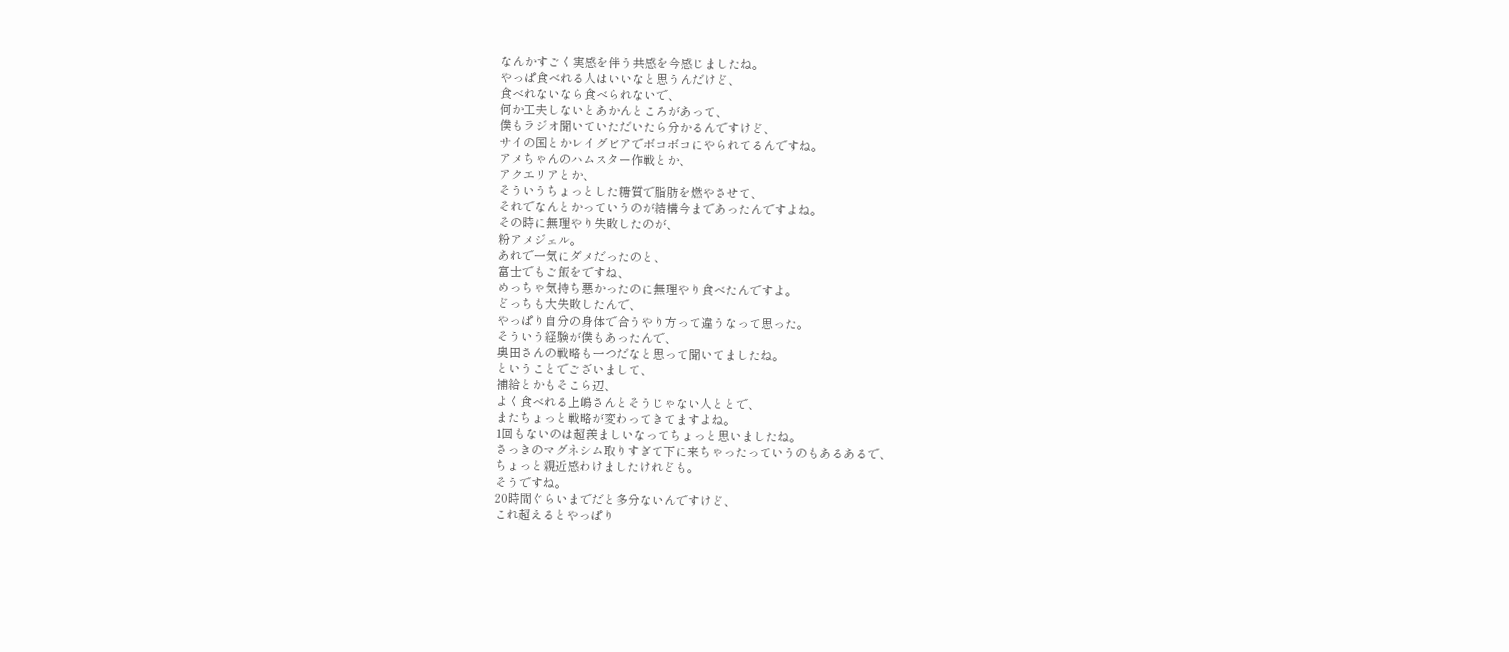なんかすごく実感を伴う共感を今感じましたね。
やっぱ食べれる人はいいなと思うんだけど、
食べれないなら食べられないで、
何か工夫しないとあかんところがあって、
僕もラジオ聞いていただいたら分かるんですけど、
サイの国とかレイグビアでボコボコにやられてるんですね。
アメちゃんのハムスター作戦とか、
アクエリアとか、
そういうちょっとした糖質で脂肪を燃やさせて、
それでなんとかっていうのが結構今まであったんですよね。
その時に無理やり失敗したのが、
粉アメジェル。
あれで一気にダメだったのと、
富士でもご飯をですね、
めっちゃ気持ち悪かったのに無理やり食べたんですよ。
どっちも大失敗したんで、
やっぱり自分の身体で合うやり方って違うなって思った。
そういう経験が僕もあったんで、
奥田さんの戦略も一つだなと思って聞いてましたね。
ということでございまして、
補給とかもそこら辺、
よく食べれる上嶋さんとそうじゃない人ととで、
またちょっと戦略が変わってきてますよね。
1回もないのは超羨ましいなってちょっと思いましたね。
さっきのマグネシム取りすぎて下に来ちゃったっていうのもあるあるで、
ちょっと親近感わけましたけれども。
そうですね。
20時間ぐらいまでだと多分ないんですけど、
これ超えるとやっぱり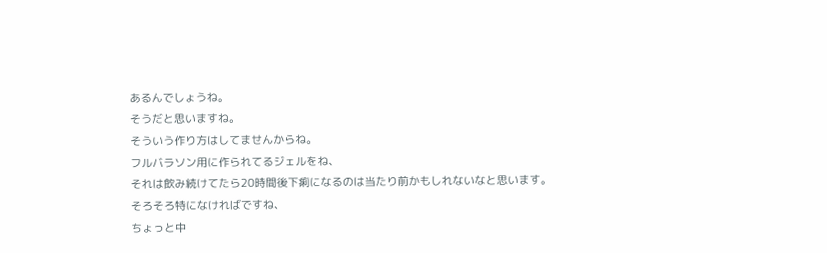あるんでしょうね。
そうだと思いますね。
そういう作り方はしてませんからね。
フルバラソン用に作られてるジェルをね、
それは飲み続けてたら20時間後下痢になるのは当たり前かもしれないなと思います。
そろそろ特になければですね、
ちょっと中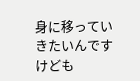身に移っていきたいんですけども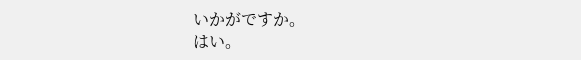いかがですか。
はい。